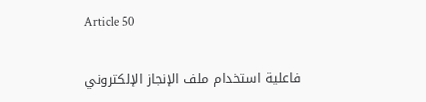Article 50

فاعلية استخدام ملف الإنجاز الإلكتروني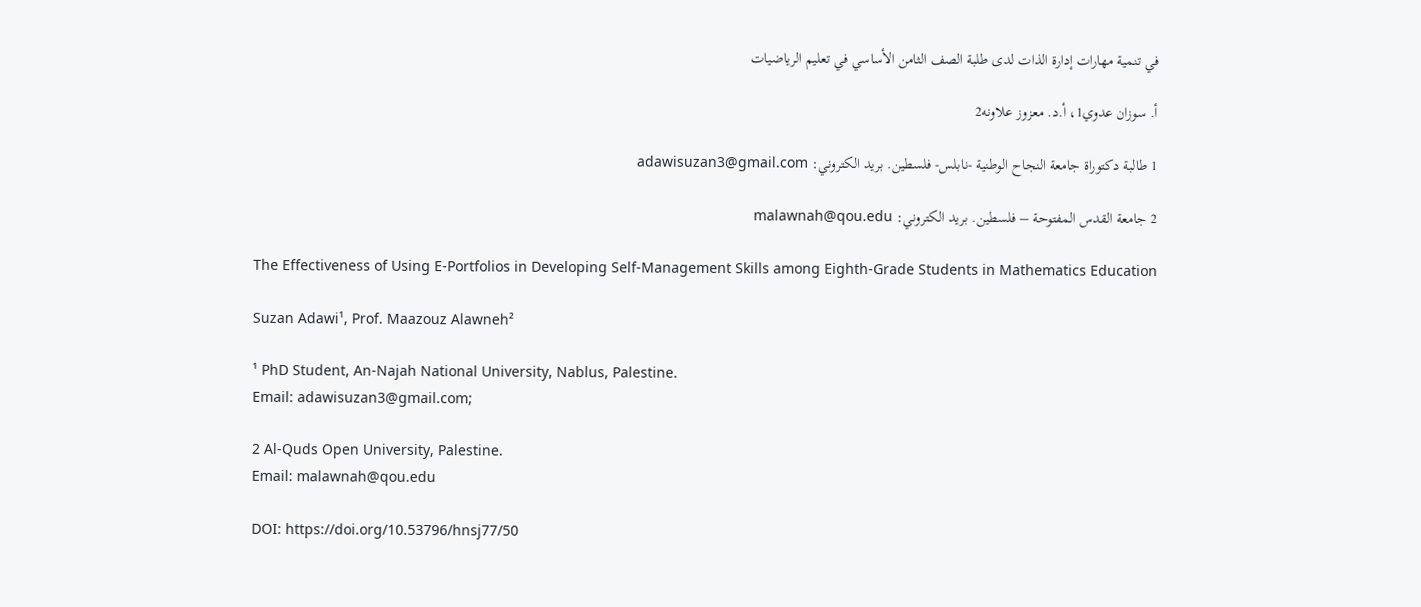في تنمية مهارات إدارة الذات لدى طلبة الصف الثامن الأساسي في تعليم الرياضيات

أ. سوزان عدوي1، أ.د. معزوز علاونه2

1 طالبة دكتوراة جامعة النجاح الوطنية -نابلس- فلسطين. بريد الكتروني: adawisuzan3@gmail.com

2 جامعة القدس المفتوحة – فلسطين. بريد الكتروني: malawnah@qou.edu

The Effectiveness of Using E-Portfolios in Developing Self-Management Skills among Eighth-Grade Students in Mathematics Education

Suzan Adawi¹, Prof. Maazouz Alawneh²

¹ PhD Student, An-Najah National University, Nablus, Palestine.
Email: adawisuzan3@gmail.com;

2 Al-Quds Open University, Palestine.
Email: malawnah@qou.edu

DOI: https://doi.org/10.53796/hnsj77/50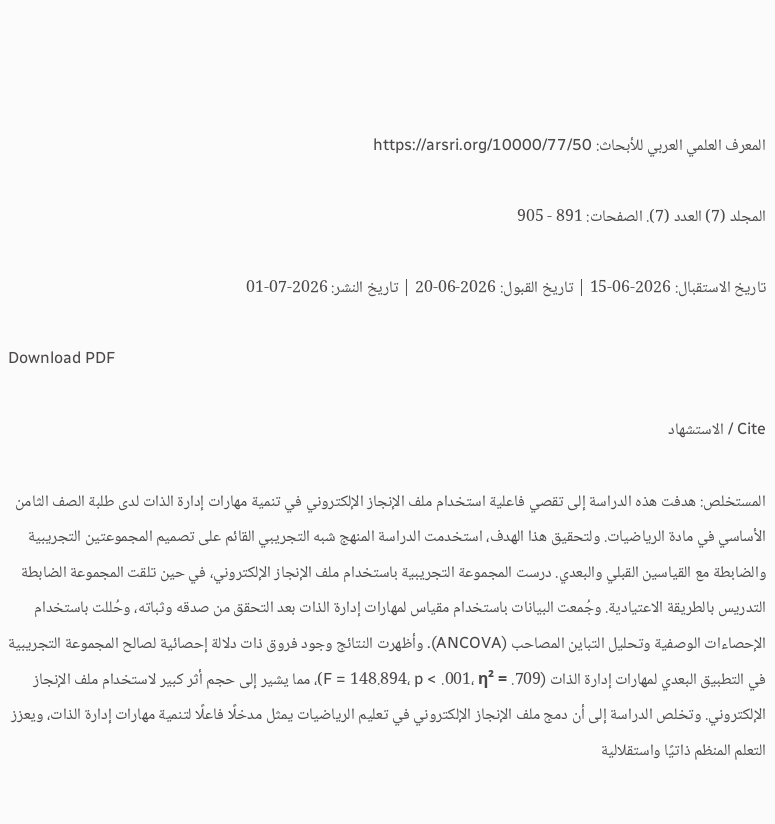المعرف العلمي العربي للأبحاث: https://arsri.org/10000/77/50

المجلد (7) العدد (7). الصفحات: 891 - 905

تاريخ الاستقبال: 2026-06-15 | تاريخ القبول: 2026-06-20 | تاريخ النشر: 2026-07-01

Download PDF

Cite / الاستشهاد

المستخلص: هدفت هذه الدراسة إلى تقصي فاعلية استخدام ملف الإنجاز الإلكتروني في تنمية مهارات إدارة الذات لدى طلبة الصف الثامن الأساسي في مادة الرياضيات. ولتحقيق هذا الهدف، استخدمت الدراسة المنهج شبه التجريبي القائم على تصميم المجموعتين التجريبية والضابطة مع القياسين القبلي والبعدي. درست المجموعة التجريبية باستخدام ملف الإنجاز الإلكتروني، في حين تلقت المجموعة الضابطة التدريس بالطريقة الاعتيادية. وجُمعت البيانات باستخدام مقياس لمهارات إدارة الذات بعد التحقق من صدقه وثباته، وحُللت باستخدام الإحصاءات الوصفية وتحليل التباين المصاحب (ANCOVA). وأظهرت النتائج وجود فروق ذات دلالة إحصائية لصالح المجموعة التجريبية في التطبيق البعدي لمهارات إدارة الذات (F = 148.894، p < .001، η² = .709)، مما يشير إلى حجم أثر كبير لاستخدام ملف الإنجاز الإلكتروني. وتخلص الدراسة إلى أن دمج ملف الإنجاز الإلكتروني في تعليم الرياضيات يمثل مدخلًا فاعلًا لتنمية مهارات إدارة الذات، ويعزز التعلم المنظم ذاتيًا واستقلالية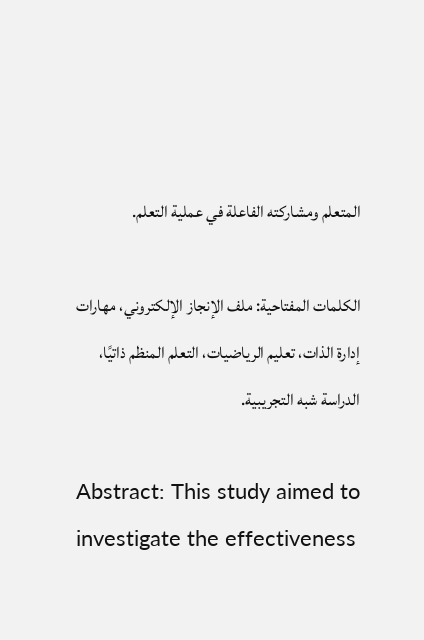المتعلم ومشاركته الفاعلة في عملية التعلم.

الكلمات المفتاحية: ملف الإنجاز الإلكتروني، مهارات إدارة الذات، تعليم الرياضيات، التعلم المنظم ذاتيًا، الدراسة شبه التجريبية.

Abstract: This study aimed to investigate the effectiveness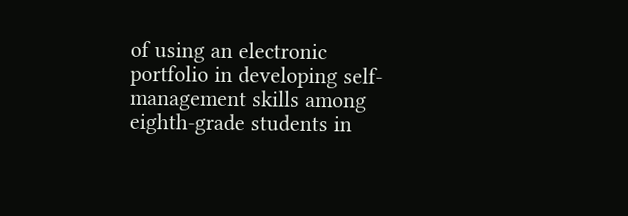of using an electronic portfolio in developing self-management skills among eighth-grade students in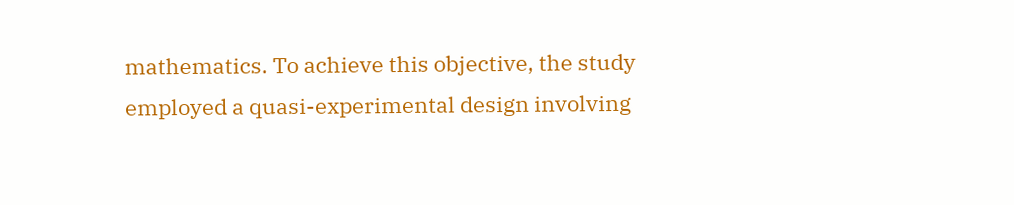mathematics. To achieve this objective, the study employed a quasi-experimental design involving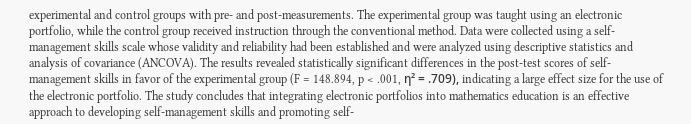experimental and control groups with pre- and post-measurements. The experimental group was taught using an electronic portfolio, while the control group received instruction through the conventional method. Data were collected using a self-management skills scale whose validity and reliability had been established and were analyzed using descriptive statistics and analysis of covariance (ANCOVA). The results revealed statistically significant differences in the post-test scores of self-management skills in favor of the experimental group (F = 148.894, p < .001, η² = .709), indicating a large effect size for the use of the electronic portfolio. The study concludes that integrating electronic portfolios into mathematics education is an effective approach to developing self-management skills and promoting self-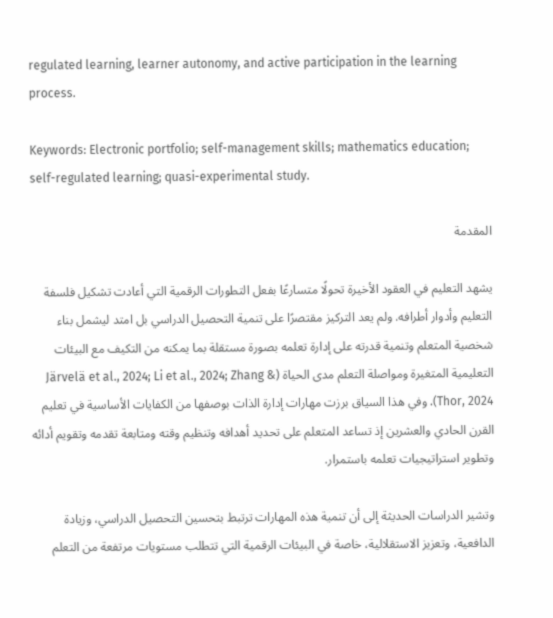regulated learning, learner autonomy, and active participation in the learning process.

Keywords: Electronic portfolio; self-management skills; mathematics education; self-regulated learning; quasi-experimental study.

المقدمة

يشهد التعليم في العقود الأخيرة تحولًا متسارعًا بفعل التطورات الرقمية التي أعادت تشكيل فلسفة التعليم وأدوار أطرافه. ولم يعد التركيز مقتصرًا على تنمية التحصيل الدراسي بل امتد ليشمل بناء شخصية المتعلم وتنمية قدرته على إدارة تعلمه بصورة مستقلة بما يمكنه من التكيف مع البيئات التعليمية المتغيرة ومواصلة التعلم مدى الحياة (Järvelä et al., 2024; Li et al., 2024; Zhang & Thor, 2024). وفي هذا السياق برزت مهارات إدارة الذات بوصفها من الكفايات الأساسية في تعليم القرن الحادي والعشرين إذ تساعد المتعلم على تحديد أهدافه وتنظيم وقته ومتابعة تقدمه وتقويم أدائه وتطوير استراتيجيات تعلمه باستمرار.

وتشير الدراسات الحديثة إلى أن تنمية هذه المهارات ترتبط بتحسين التحصيل الدراسي، وزيادة الدافعية، وتعزيز الاستقلالية، خاصة في البيئات الرقمية التي تتطلب مستويات مرتفعة من التعلم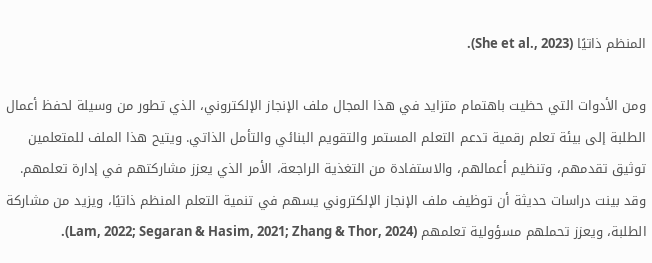المنظم ذاتيًا (She et al., 2023).

ومن الأدوات التي حظيت باهتمام متزايد في هذا المجال ملف الإنجاز الإلكتروني، الذي تطور من وسيلة لحفظ أعمال الطلبة إلى بيئة تعلم رقمية تدعم التعلم المستمر والتقويم البنائي والتأمل الذاتي. ويتيح هذا الملف للمتعلمين توثيق تقدمهم، وتنظيم أعمالهم، والاستفادة من التغذية الراجعة، الأمر الذي يعزز مشاركتهم في إدارة تعلمهم. وقد بينت دراسات حديثة أن توظيف ملف الإنجاز الإلكتروني يسهم في تنمية التعلم المنظم ذاتيًا، ويزيد من مشاركة الطلبة، ويعزز تحملهم مسؤولية تعلمهم (Lam, 2022; Segaran & Hasim, 2021; Zhang & Thor, 2024).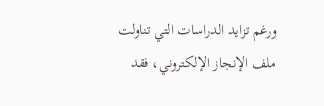ورغم تزايد الدراسات التي تناولت ملف الإنجاز الإلكتروني، فقد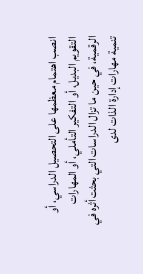انصب اهتمام معظمها على التحصيل الدراسي، أو التقويم البديل، أو التفكير التأملي، أو المهارات الرقمية، في حين ما تزال الدراسات التي بحثت أثره في تنمية مهارات إدارة الذات لدى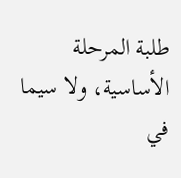طلبة المرحلة الأساسية، ولا سيما في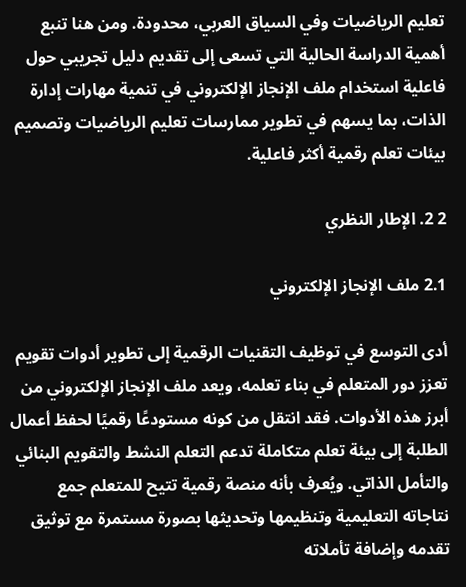تعليم الرياضيات وفي السياق العربي، محدودة. ومن هنا تنبع أهمية الدراسة الحالية التي تسعى إلى تقديم دليل تجريبي حول فاعلية استخدام ملف الإنجاز الإلكتروني في تنمية مهارات إدارة الذات، بما يسهم في تطوير ممارسات تعليم الرياضيات وتصميم بيئات تعلم رقمية أكثر فاعلية.

2 2. الإطار النظري

2.1 ملف الإنجاز الإلكتروني

أدى التوسع في توظيف التقنيات الرقمية إلى تطوير أدوات تقويم تعزز دور المتعلم في بناء تعلمه، ويعد ملف الإنجاز الإلكتروني من أبرز هذه الأدوات. فقد انتقل من كونه مستودعًا رقميًا لحفظ أعمال الطلبة إلى بيئة تعلم متكاملة تدعم التعلم النشط والتقويم البنائي والتأمل الذاتي. ويُعرف بأنه منصة رقمية تتيح للمتعلم جمع نتاجاته التعليمية وتنظيمها وتحديثها بصورة مستمرة مع توثيق تقدمه وإضافة تأملاته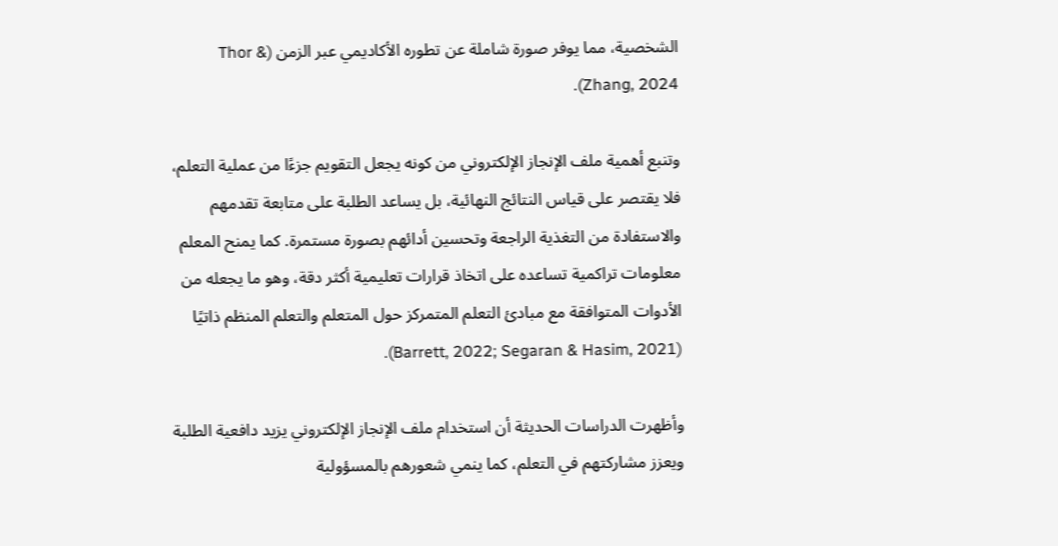الشخصية، مما يوفر صورة شاملة عن تطوره الأكاديمي عبر الزمن (Thor & Zhang, 2024).

وتنبع أهمية ملف الإنجاز الإلكتروني من كونه يجعل التقويم جزءًا من عملية التعلم، فلا يقتصر على قياس النتائج النهائية، بل يساعد الطلبة على متابعة تقدمهم والاستفادة من التغذية الراجعة وتحسين أدائهم بصورة مستمرة. كما يمنح المعلم معلومات تراكمية تساعده على اتخاذ قرارات تعليمية أكثر دقة، وهو ما يجعله من الأدوات المتوافقة مع مبادئ التعلم المتمركز حول المتعلم والتعلم المنظم ذاتيًا (Barrett, 2022; Segaran & Hasim, 2021).

وأظهرت الدراسات الحديثة أن استخدام ملف الإنجاز الإلكتروني يزيد دافعية الطلبة ويعزز مشاركتهم في التعلم، كما ينمي شعورهم بالمسؤولية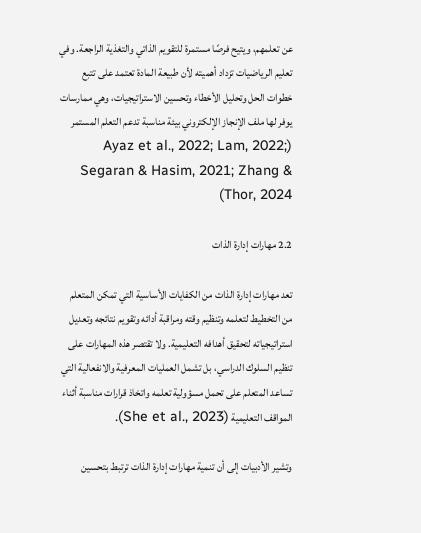عن تعلمهم، ويتيح فرصًا مستمرة للتقويم الذاتي والتغذية الراجعة. وفي تعليم الرياضيات تزداد أهميته لأن طبيعة المادة تعتمد على تتبع خطوات الحل وتحليل الأخطاء وتحسين الاستراتيجيات، وهي ممارسات يوفر لها ملف الإنجاز الإلكتروني بيئة مناسبة تدعم التعلم المستمر (Ayaz et al., 2022; Lam, 2022; Segaran & Hasim, 2021; Zhang & Thor, 2024)

2.2 مهارات إدارة الذات

تعد مهارات إدارة الذات من الكفايات الأساسية التي تمكن المتعلم من التخطيط لتعلمه وتنظيم وقته ومراقبة أدائه وتقويم نتائجه وتعديل استراتيجياته لتحقيق أهدافه التعليمية. ولا تقتصر هذه المهارات على تنظيم السلوك الدراسي، بل تشمل العمليات المعرفية والانفعالية التي تساعد المتعلم على تحمل مسؤولية تعلمه واتخاذ قرارات مناسبة أثناء المواقف التعليمية (She et al., 2023).

وتشير الأدبيات إلى أن تنمية مهارات إدارة الذات ترتبط بتحسين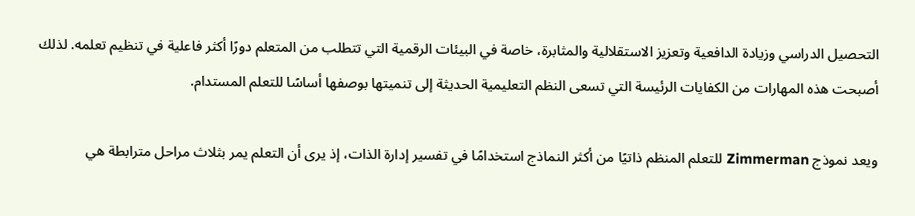التحصيل الدراسي وزيادة الدافعية وتعزيز الاستقلالية والمثابرة، خاصة في البيئات الرقمية التي تتطلب من المتعلم دورًا أكثر فاعلية في تنظيم تعلمه. لذلك أصبحت هذه المهارات من الكفايات الرئيسة التي تسعى النظم التعليمية الحديثة إلى تنميتها بوصفها أساسًا للتعلم المستدام.

ويعد نموذج Zimmerman للتعلم المنظم ذاتيًا من أكثر النماذج استخدامًا في تفسير إدارة الذات، إذ يرى أن التعلم يمر بثلاث مراحل مترابطة هي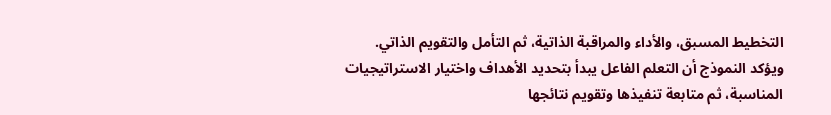التخطيط المسبق، والأداء والمراقبة الذاتية، ثم التأمل والتقويم الذاتي. ويؤكد النموذج أن التعلم الفاعل يبدأ بتحديد الأهداف واختيار الاستراتيجيات المناسبة، ثم متابعة تنفيذها وتقويم نتائجها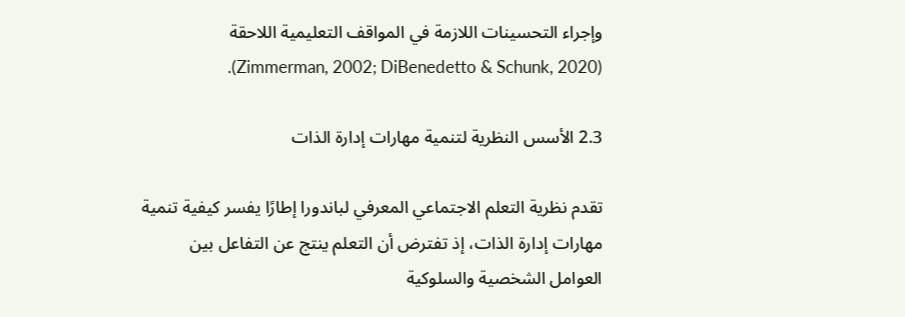وإجراء التحسينات اللازمة في المواقف التعليمية اللاحقة (Zimmerman, 2002; DiBenedetto & Schunk, 2020).

2.3 الأسس النظرية لتنمية مهارات إدارة الذات

تقدم نظرية التعلم الاجتماعي المعرفي لباندورا إطارًا يفسر كيفية تنمية مهارات إدارة الذات، إذ تفترض أن التعلم ينتج عن التفاعل بين العوامل الشخصية والسلوكية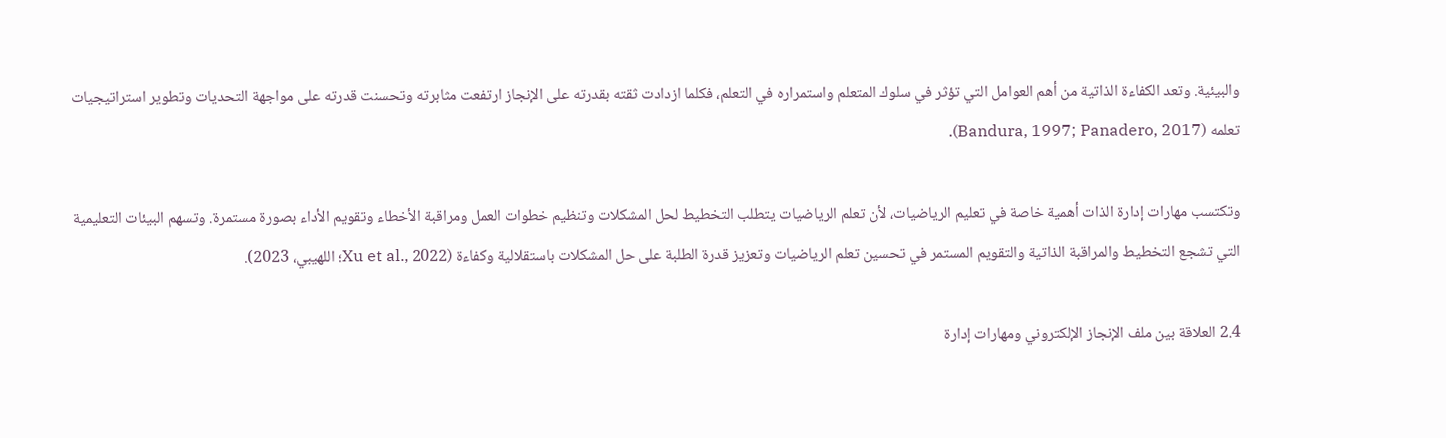والبيئية. وتعد الكفاءة الذاتية من أهم العوامل التي تؤثر في سلوك المتعلم واستمراره في التعلم، فكلما ازدادت ثقته بقدرته على الإنجاز ارتفعت مثابرته وتحسنت قدرته على مواجهة التحديات وتطوير استراتيجيات تعلمه (Bandura, 1997; Panadero, 2017).

وتكتسب مهارات إدارة الذات أهمية خاصة في تعليم الرياضيات، لأن تعلم الرياضيات يتطلب التخطيط لحل المشكلات وتنظيم خطوات العمل ومراقبة الأخطاء وتقويم الأداء بصورة مستمرة. وتسهم البيئات التعليمية التي تشجع التخطيط والمراقبة الذاتية والتقويم المستمر في تحسين تعلم الرياضيات وتعزيز قدرة الطلبة على حل المشكلات باستقلالية وكفاءة (Xu et al., 2022؛ اللهيبي، 2023).

2.4 العلاقة بين ملف الإنجاز الإلكتروني ومهارات إدارة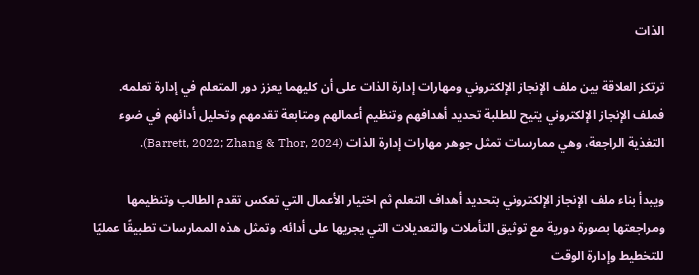الذات

ترتكز العلاقة بين ملف الإنجاز الإلكتروني ومهارات إدارة الذات على أن كليهما يعزز دور المتعلم في إدارة تعلمه. فملف الإنجاز الإلكتروني يتيح للطلبة تحديد أهدافهم وتنظيم أعمالهم ومتابعة تقدمهم وتحليل أدائهم في ضوء التغذية الراجعة، وهي ممارسات تمثل جوهر مهارات إدارة الذات (Barrett, 2022; Zhang & Thor, 2024).

ويبدأ بناء ملف الإنجاز الإلكتروني بتحديد أهداف التعلم ثم اختيار الأعمال التي تعكس تقدم الطالب وتنظيمها ومراجعتها بصورة دورية مع توثيق التأملات والتعديلات التي يجريها على أدائه. وتمثل هذه الممارسات تطبيقًا عمليًا للتخطيط وإدارة الوقت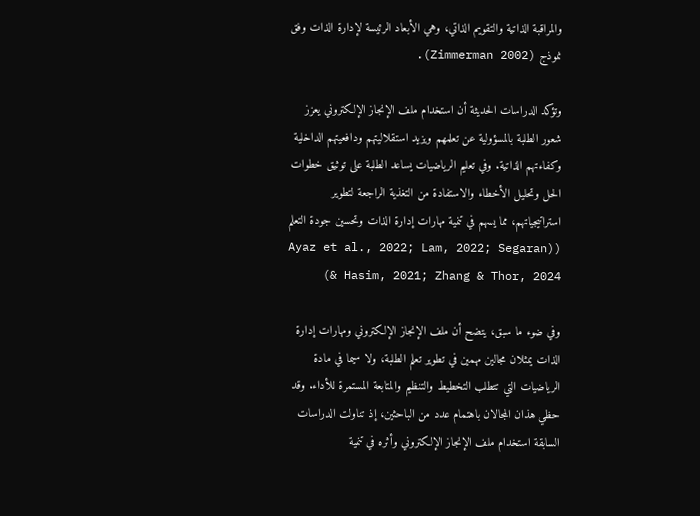والمراقبة الذاتية والتقويم الذاتي، وهي الأبعاد الرئيسة لإدارة الذات وفق نموذج (Zimmerman 2002).

وتؤكد الدراسات الحديثة أن استخدام ملف الإنجاز الإلكتروني يعزز شعور الطلبة بالمسؤولية عن تعلمهم ويزيد استقلاليتهم ودافعيتهم الداخلية وكفاءتهم الذاتية. وفي تعليم الرياضيات يساعد الطلبة على توثيق خطوات الحل وتحليل الأخطاء والاستفادة من التغذية الراجعة لتطوير استراتيجياتهم، مما يسهم في تنمية مهارات إدارة الذات وتحسين جودة التعلم ((Ayaz et al., 2022; Lam, 2022; Segaran & Hasim, 2021; Zhang & Thor, 2024)

وفي ضوء ما سبق، يتضح أن ملف الإنجاز الإلكتروني ومهارات إدارة الذات يمثلان مجالين مهمين في تطوير تعلم الطلبة، ولا سيما في مادة الرياضيات التي تتطلب التخطيط والتنظيم والمتابعة المستمرة للأداء. وقد حظي هذان المجالان باهتمام عدد من الباحثين، إذ تناولت الدراسات السابقة استخدام ملف الإنجاز الإلكتروني وأثره في تنمية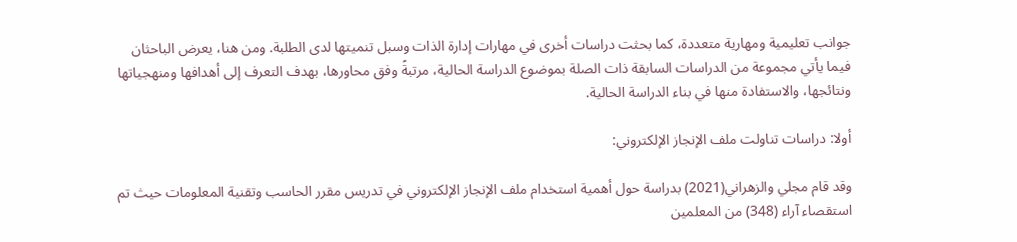جوانب تعليمية ومهارية متعددة، كما بحثت دراسات أخرى في مهارات إدارة الذات وسبل تنميتها لدى الطلبة. ومن هنا، يعرض الباحثان فيما يأتي مجموعة من الدراسات السابقة ذات الصلة بموضوع الدراسة الحالية، مرتبةً وفق محاورها، بهدف التعرف إلى أهدافها ومنهجياتها ونتائجها، والاستفادة منها في بناء الدراسة الحالية.

أولا: دراسات تناولت ملف الإنجاز الإلكتروني:

وقد قام مجلي والزهراني(2021) بدراسة حول أهمية استخدام ملف الإنجاز الإلكتروني في تدريس مقرر الحاسب وتقنية المعلومات حيث تم استقصاء آراء (348) من المعلمين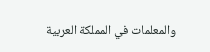والمعلمات في المملكة العربية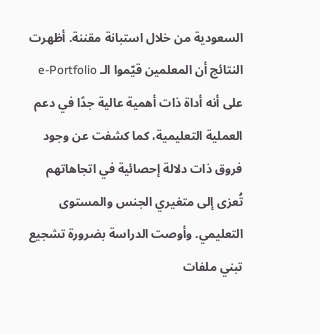السعودية من خلال استبانة مقننة. أظهرت النتائج أن المعلمين قيّموا الـ e-Portfolio على أنه أداة ذات أهمية عالية جدًا في دعم العملية التعليمية، كما كشفت عن وجود فروق ذات دلالة إحصائية في اتجاهاتهم تُعزى إلى متغيري الجنس والمستوى التعليمي. وأوصت الدراسة بضرورة تشجيع تبني ملفات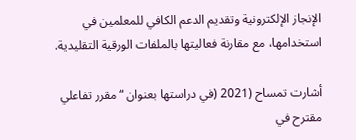الإنجاز الإلكترونية وتقديم الدعم الكافي للمعلمين في استخدامها، مع مقارنة فعاليتها بالملفات الورقية التقليدية.

أشارت تمساح (2021 (في دراستها بعنوان “مقرر تفاعلي مقترح في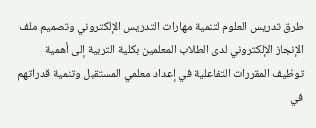طرق تدريس العلوم لتنمية مهارات التدريس الإلكتروني وتصميم ملف الإنجاز الإلكتروني لدى الطلاب المعلمين بكلية التربية إلى أهمية توظيف المقررات التفاعلية في إعداد معلمي المستقبل وتنمية قدراتهم في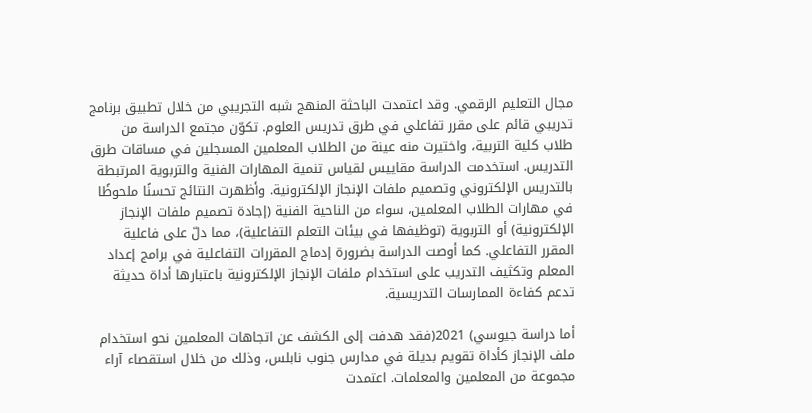مجال التعليم الرقمي. وقد اعتمدت الباحثة المنهج شبه التجريبي من خلال تطبيق برنامج تدريبي قائم على مقرر تفاعلي في طرق تدريس العلوم. تكوّن مجتمع الدراسة من طلاب كلية التربية، واختيرت منه عينة من الطلاب المعلمين المسجلين في مساقات طرق التدريس. استخدمت الدراسة مقاييس لقياس تنمية المهارات الفنية والتربوية المرتبطة بالتدريس الإلكتروني وتصميم ملفات الإنجاز الإلكترونية. وأظهرت النتائج تحسنًا ملحوظًا في مهارات الطلاب المعلمين، سواء من الناحية الفنية (إجادة تصميم ملفات الإنجاز الإلكترونية) أو التربوية (توظيفها في بيئات التعلم التفاعلية)، مما دلّ على فاعلية المقرر التفاعلي. كما أوصت الدراسة بضرورة إدماج المقررات التفاعلية في برامج إعداد المعلم وتكثيف التدريب على استخدام ملفات الإنجاز الإلكترونية باعتبارها أداة حديثة تدعم كفاءة الممارسات التدريسية.

أما دراسة جيوسي) 2021(فقد هدفت إلى الكشف عن اتجاهات المعلمين نحو استخدام ملف الإنجاز كأداة تقويم بديلة في مدارس جنوب نابلس، وذلك من خلال استقصاء آراء مجموعة من المعلمين والمعلمات. اعتمدت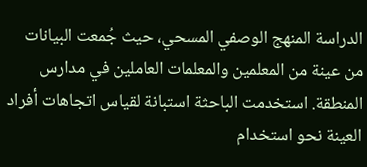الدراسة المنهج الوصفي المسحي، حيث جُمعت البيانات من عينة من المعلمين والمعلمات العاملين في مدارس المنطقة. استخدمت الباحثة استبانة لقياس اتجاهات أفراد العينة نحو استخدام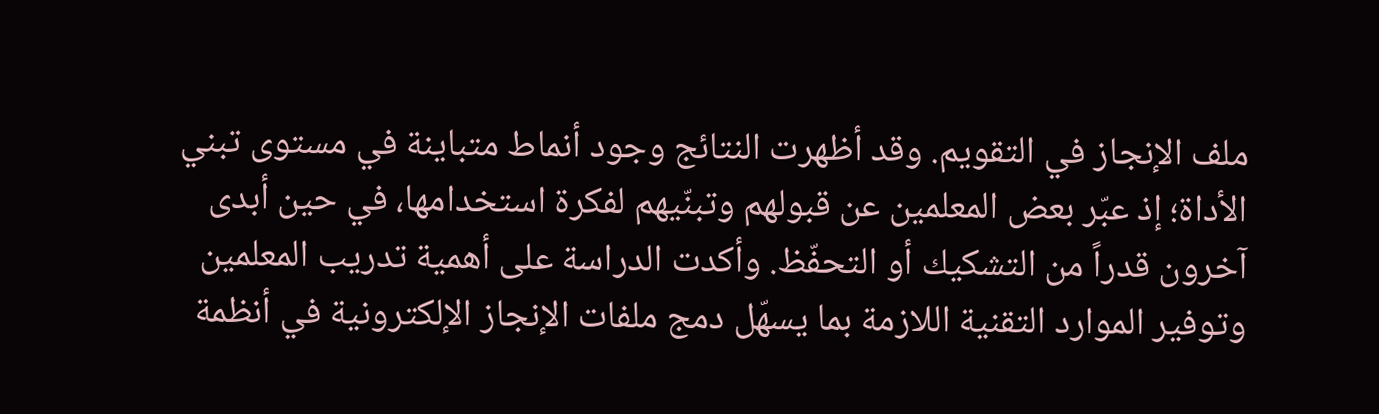ملف الإنجاز في التقويم. وقد أظهرت النتائج وجود أنماط متباينة في مستوى تبني الأداة؛ إذ عبّر بعض المعلمين عن قبولهم وتبنّيهم لفكرة استخدامها، في حين أبدى آخرون قدراً من التشكيك أو التحفّظ. وأكدت الدراسة على أهمية تدريب المعلمين وتوفير الموارد التقنية اللازمة بما يسهّل دمج ملفات الإنجاز الإلكترونية في أنظمة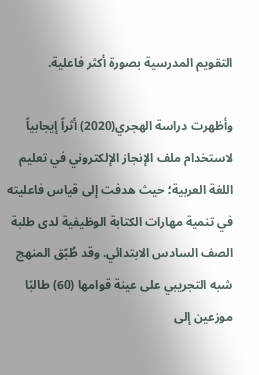التقويم المدرسية بصورة أكثر فاعلية.

وأظهرت دراسة الهجري(2020) أثراً إيجابياً لاستخدام ملف الإنجاز الإلكتروني في تعليم اللغة العربية؛ حيث هدفت إلى قياس فاعليته في تنمية مهارات الكتابة الوظيفية لدى طلبة الصف السادس الابتدائي. وقد طُبّق المنهج شبه التجريبي على عينة قوامها (60) طالبًا موزعين إلى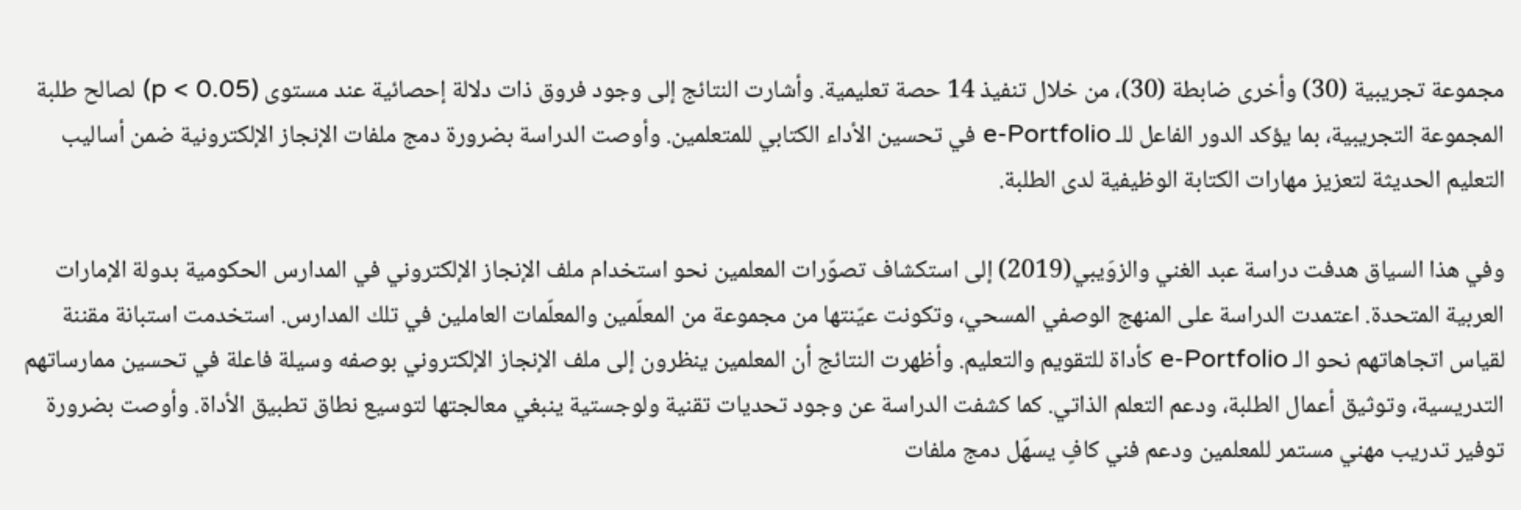مجموعة تجريبية (30) وأخرى ضابطة (30)، من خلال تنفيذ 14 حصة تعليمية. وأشارت النتائج إلى وجود فروق ذات دلالة إحصائية عند مستوى (p < 0.05) لصالح طلبة المجموعة التجريبية، بما يؤكد الدور الفاعل للـ e-Portfolio في تحسين الأداء الكتابي للمتعلمين. وأوصت الدراسة بضرورة دمج ملفات الإنجاز الإلكترونية ضمن أساليب التعليم الحديثة لتعزيز مهارات الكتابة الوظيفية لدى الطلبة.

وفي هذا السياق هدفت دراسة عبد الغني والزوَيبي(2019) إلى استكشاف تصوّرات المعلمين نحو استخدام ملف الإنجاز الإلكتروني في المدارس الحكومية بدولة الإمارات العربية المتحدة. اعتمدت الدراسة على المنهج الوصفي المسحي، وتكونت عيّنتها من مجموعة من المعلّمين والمعلّمات العاملين في تلك المدارس. استخدمت استبانة مقننة لقياس اتجاهاتهم نحو الـ e-Portfolio كأداة للتقويم والتعليم. وأظهرت النتائج أن المعلمين ينظرون إلى ملف الإنجاز الإلكتروني بوصفه وسيلة فاعلة في تحسين ممارساتهم التدريسية، وتوثيق أعمال الطلبة، ودعم التعلم الذاتي. كما كشفت الدراسة عن وجود تحديات تقنية ولوجستية ينبغي معالجتها لتوسيع نطاق تطبيق الأداة. وأوصت بضرورة توفير تدريب مهني مستمر للمعلمين ودعم فني كافٍ يسهّل دمج ملفات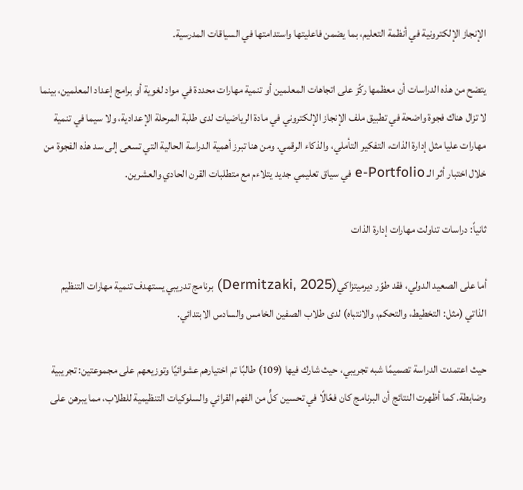الإنجاز الإلكترونية في أنظمة التعليم، بما يضمن فاعليتها واستدامتها في السياقات المدرسية.

يتضح من هذه الدراسات أن معظمها ركّز على اتجاهات المعلمين أو تنمية مهارات محددة في مواد لغوية أو برامج إعداد المعلمين، بينما لا تزال هناك فجوة واضحة في تطبيق ملف الإنجاز الإلكتروني في مادة الرياضيات لدى طلبة المرحلة الإعدادية، ولا سيما في تنمية مهارات عليا مثل إدارة الذات، التفكير التأملي، والذكاء الرقمي. ومن هنا تبرز أهمية الدراسة الحالية التي تسعى إلى سد هذه الفجوة من خلال اختبار أثر الـ e-Portfolio في سياق تعليمي جديد يتلاءم مع متطلبات القرن الحادي والعشرين.

ثانياً: دراسات تناولت مهارات إدارة الذات

أما على الصعيد الدولي، فقد طوّر ديرميتزاكي(Dermitzaki, 2025) برنامج تدريبي يستهدف تنمية مهارات التنظيم الذاتي (مثل: التخطيط، والتحكم، والانتباه) لدى طلاب الصفين الخامس والسادس الابتدائي.

حيث اعتمدت الدراسة تصميمًا شبه تجريبي، حيث شارك فيها (109) طالبًا تم اختيارهم عشوائيًا وتوزيعهم على مجموعتين: تجريبية وضابطة. كما أظهرت النتائج أن البرنامج كان فعّالًا في تحسين كلٍّ من الفهم القرائي والسلوكيات التنظيمية للطلاب، مما يبرهن على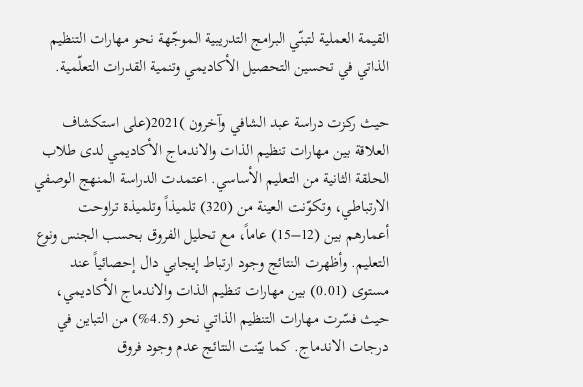القيمة العملية لتبنّي البرامج التدريبية الموجّهة نحو مهارات التنظيم الذاتي في تحسين التحصيل الأكاديمي وتنمية القدرات التعلّمية.

حيث ركزت دراسة عبد الشافي وآخرون )2021(على استكشاف العلاقة بين مهارات تنظيم الذات والاندماج الأكاديمي لدى طلاب الحلقة الثانية من التعليم الأساسي. اعتمدت الدراسة المنهج الوصفي الارتباطي، وتكوّنت العينة من (320) تلميذاً وتلميذة تراوحت أعمارهم بين (12–15) عاماً، مع تحليل الفروق بحسب الجنس ونوع التعليم. وأظهرت النتائج وجود ارتباط إيجابي دال إحصائياً عند مستوى (0.01) بين مهارات تنظيم الذات والاندماج الأكاديمي، حيث فسّرت مهارات التنظيم الذاتي نحو (4.5%) من التباين في درجات الاندماج. كما بيّنت النتائج عدم وجود فروق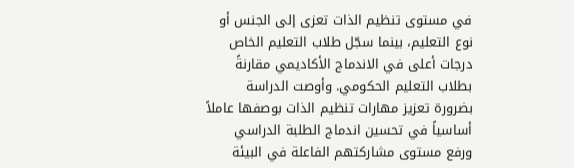في مستوى تنظيم الذات تعزى إلى الجنس أو نوع التعليم، بينما سجّل طلاب التعليم الخاص درجات أعلى في الاندماج الأكاديمي مقارنةً بطلاب التعليم الحكومي. وأوصت الدراسة بضرورة تعزيز مهارات تنظيم الذات بوصفها عاملاً أساسياً في تحسين اندماج الطلبة الدراسي ورفع مستوى مشاركتهم الفاعلة في البيئة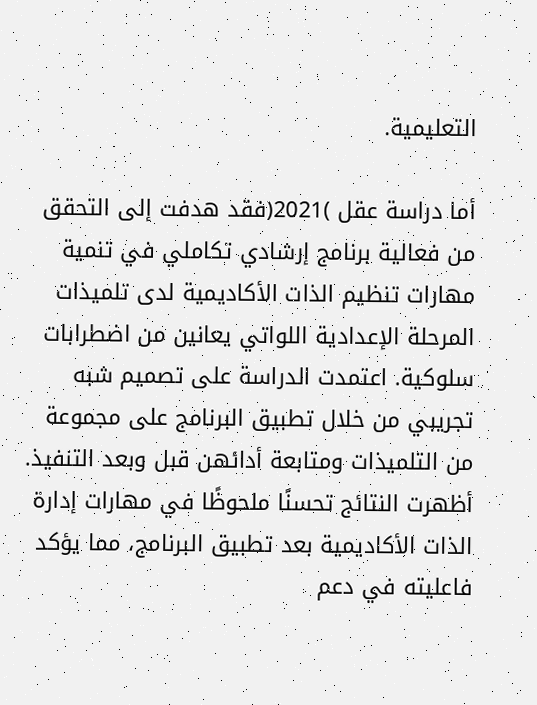التعليمية.

أما دراسة عقل )2021(فقد هدفت إلى التحقق من فعالية برنامج إرشادي تكاملي في تنمية مهارات تنظيم الذات الأكاديمية لدى تلميذات المرحلة الإعدادية اللواتي يعانين من اضطرابات سلوكية. اعتمدت الدراسة على تصميم شبه تجريبي من خلال تطبيق البرنامج على مجموعة من التلميذات ومتابعة أدائهن قبل وبعد التنفيذ. أظهرت النتائج تحسنًا ملحوظًا في مهارات إدارة الذات الأكاديمية بعد تطبيق البرنامج، مما يؤكد فاعليته في دعم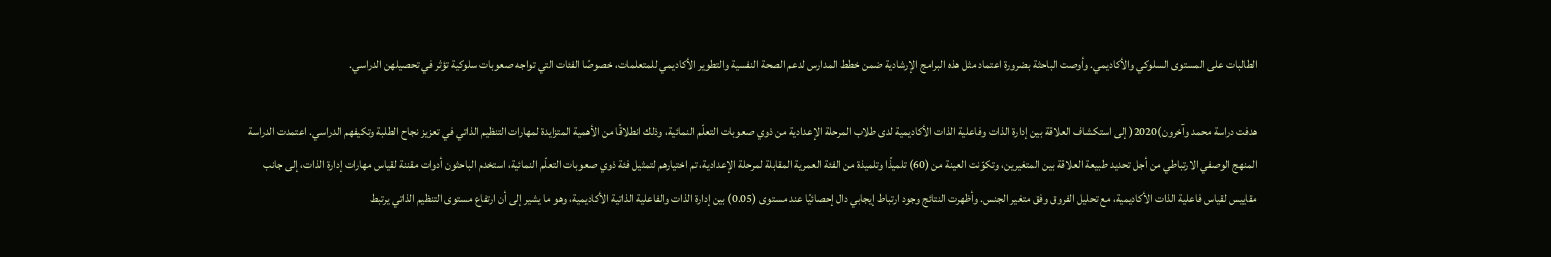الطالبات على المستوى السلوكي والأكاديمي. وأوصت الباحثة بضرورة اعتماد مثل هذه البرامج الإرشادية ضمن خطط المدارس لدعم الصحة النفسية والتطوير الأكاديمي للمتعلمات، خصوصًا الفئات التي تواجه صعوبات سلوكية تؤثر في تحصيلهن الدراسي.

هدفت دراسة محمد وآخرون)2020( إلى استكشاف العلاقة بين إدارة الذات وفاعلية الذات الأكاديمية لدى طلاب المرحلة الإعدادية من ذوي صعوبات التعلّم النمائية، وذلك انطلاقًا من الأهمية المتزايدة لمهارات التنظيم الذاتي في تعزيز نجاح الطلبة وتكيفهم الدراسي. اعتمدت الدراسة المنهج الوصفي الارتباطي من أجل تحديد طبيعة العلاقة بين المتغيرين، وتكوّنت العينة من (60) تلميذًا وتلميذة من الفئة العمرية المقابلة لمرحلة الإعدادية، تم اختيارهم لتمثيل فئة ذوي صعوبات التعلّم النمائية، استخدم الباحثون أدوات مقننة لقياس مهارات إدارة الذات، إلى جانب مقاييس لقياس فاعلية الذات الأكاديمية، مع تحليل الفروق وفق متغير الجنس. وأظهرت النتائج وجود ارتباط إيجابي دال إحصائيًا عند مستوى (0.05) بين إدارة الذات والفاعلية الذاتية الأكاديمية، وهو ما يشير إلى أن ارتفاع مستوى التنظيم الذاتي يرتبط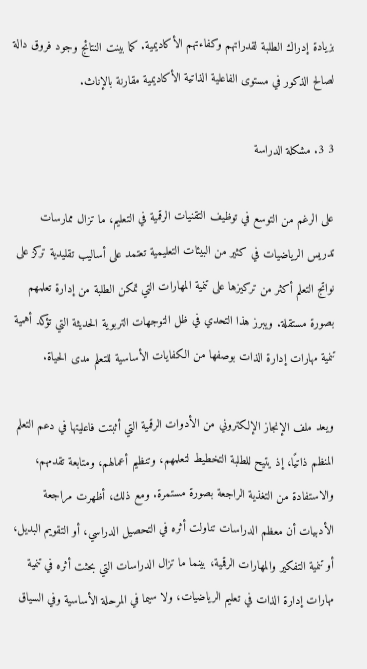بزيادة إدراك الطلبة لقدراتهم وكفاءتهم الأكاديمية. كما بينت النتائج وجود فروق دالة لصالح الذكور في مستوى الفاعلية الذاتية الأكاديمية مقارنة بالإناث.

3 3. مشكلة الدراسة

على الرغم من التوسع في توظيف التقنيات الرقمية في التعليم، ما تزال ممارسات تدريس الرياضيات في كثير من البيئات التعليمية تعتمد على أساليب تقليدية تركز على نواتج التعلم أكثر من تركيزها على تنمية المهارات التي تمكن الطلبة من إدارة تعلمهم بصورة مستقلة. ويبرز هذا التحدي في ظل التوجهات التربوية الحديثة التي تؤكد أهمية تنمية مهارات إدارة الذات بوصفها من الكفايات الأساسية للتعلم مدى الحياة.

ويعد ملف الإنجاز الإلكتروني من الأدوات الرقمية التي أثبتت فاعليتها في دعم التعلم المنظم ذاتيًا، إذ يتيح للطلبة التخطيط لتعلمهم، وتنظيم أعمالهم، ومتابعة تقدمهم، والاستفادة من التغذية الراجعة بصورة مستمرة. ومع ذلك، أظهرت مراجعة الأدبيات أن معظم الدراسات تناولت أثره في التحصيل الدراسي، أو التقويم البديل، أو تنمية التفكير والمهارات الرقمية، بينما ما تزال الدراسات التي بحثت أثره في تنمية مهارات إدارة الذات في تعليم الرياضيات، ولا سيما في المرحلة الأساسية وفي السياق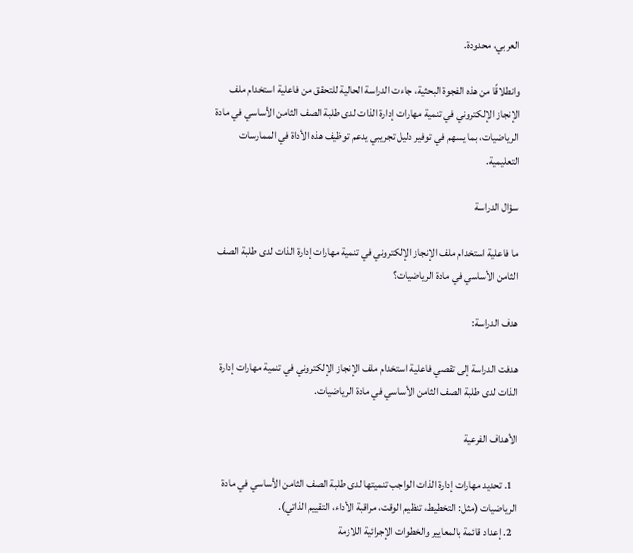العربي، محدودة.

وانطلاقًا من هذه الفجوة البحثية، جاءت الدراسة الحالية للتحقق من فاعلية استخدام ملف الإنجاز الإلكتروني في تنمية مهارات إدارة الذات لدى طلبة الصف الثامن الأساسي في مادة الرياضيات، بما يسهم في توفير دليل تجريبي يدعم توظيف هذه الأداة في الممارسات التعليمية.

سؤال الدراسة

ما فاعلية استخدام ملف الإنجاز الإلكتروني في تنمية مهارات إدارة الذات لدى طلبة الصف الثامن الأساسي في مادة الرياضيات؟

هدف الدراسة:

هدفت الدراسة إلى تقصي فاعلية استخدام ملف الإنجاز الإلكتروني في تنمية مهارات إدارة الذات لدى طلبة الصف الثامن الأساسي في مادة الرياضيات.

الأهداف الفرعية

  1. تحديد مهارات إدارة الذات الواجب تنميتها لدى طلبة الصف الثامن الأساسي في مادة الرياضيات (مثل: التخطيط، تنظيم الوقت، مراقبة الأداء، التقييم الذاتي).
  2. إعداد قائمة بالمعايير والخطوات الإجرائية اللازمة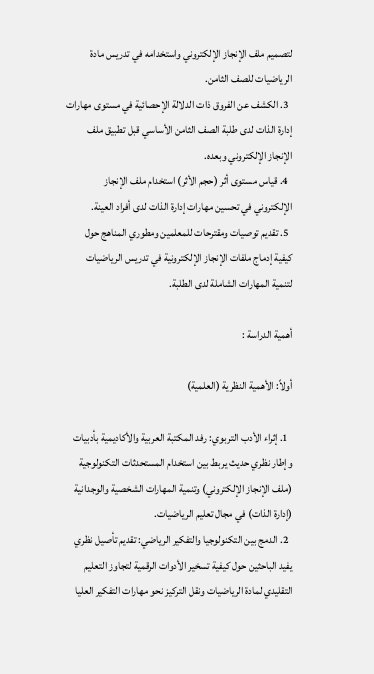لتصميم ملف الإنجاز الإلكتروني واستخدامه في تدريس مادة الرياضيات للصف الثامن.
  3. الكشف عن الفروق ذات الدلالة الإحصائية في مستوى مهارات إدارة الذات لدى طلبة الصف الثامن الأساسي قبل تطبيق ملف الإنجاز الإلكتروني وبعده.
  4. قياس مستوى أثر (حجم الأثر) استخدام ملف الإنجاز الإلكتروني في تحسين مهارات إدارة الذات لدى أفراد العينة.
  5. تقديم توصيات ومقترحات للمعلمين ومطوري المناهج حول كيفية إدماج ملفات الإنجاز الإلكترونية في تدريس الرياضيات لتنمية المهارات الشاملة لدى الطلبة.

أهمية الدراسة :

أولاً: الأهمية النظرية (العلمية)

  1. إثراء الأدب التربوي: رفد المكتبة العربية والأكاديمية بأدبيات وإطار نظري حديث يربط بين استخدام المستحدثات التكنولوجية (ملف الإنجاز الإلكتروني) وتنمية المهارات الشخصية والوجدانية (إدارة الذات) في مجال تعليم الرياضيات.
  2. الدمج بين التكنولوجيا والتفكير الرياضي: تقديم تأصيل نظري يفيد الباحثين حول كيفية تسخير الأدوات الرقمية لتجاوز التعليم التقليدي لمادة الرياضيات ونقل التركيز نحو مهارات التفكير العليا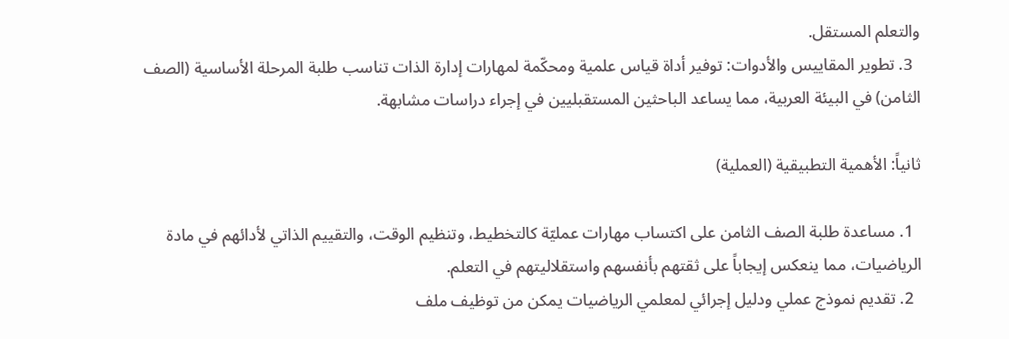والتعلم المستقل.
  3. تطوير المقاييس والأدوات: توفير أداة قياس علمية ومحكّمة لمهارات إدارة الذات تناسب طلبة المرحلة الأساسية (الصف الثامن) في البيئة العربية، مما يساعد الباحثين المستقبليين في إجراء دراسات مشابهة.

ثانياً: الأهمية التطبيقية (العملية)

  1. مساعدة طلبة الصف الثامن على اكتساب مهارات عمليّة كالتخطيط، وتنظيم الوقت، والتقييم الذاتي لأدائهم في مادة الرياضيات، مما ينعكس إيجاباً على ثقتهم بأنفسهم واستقلاليتهم في التعلم.
  2. تقديم نموذج عملي ودليل إجرائي لمعلمي الرياضيات يمكن من توظيف ملف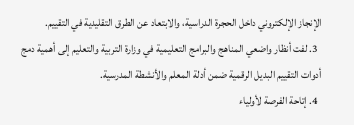الإنجاز الإلكتروني داخل الحجرة الدراسية، والابتعاد عن الطرق التقليدية في التقييم.
  3. لفت أنظار واضعي المناهج والبرامج التعليمية في وزارة التربية والتعليم إلى أهمية دمج أدوات التقييم البديل الرقمية ضمن أدلة المعلم والأنشطة المدرسية.
  4. إتاحة الفرصة لأولياء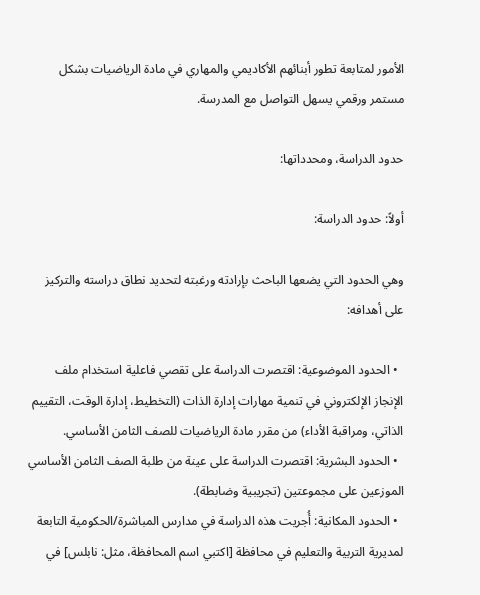الأمور لمتابعة تطور أبنائهم الأكاديمي والمهاري في مادة الرياضيات بشكل مستمر ورقمي يسهل التواصل مع المدرسة.

حدود الدراسة، ومحدداتها:

أولاً: حدود الدراسة:

وهي الحدود التي يضعها الباحث بإرادته ورغبته لتحديد نطاق دراسته والتركيز على أهدافه:

  • الحدود الموضوعية: اقتصرت الدراسة على تقصي فاعلية استخدام ملف الإنجاز الإلكتروني في تنمية مهارات إدارة الذات (التخطيط، إدارة الوقت، التقييم الذاتي، ومراقبة الأداء) من مقرر مادة الرياضيات للصف الثامن الأساسي.
  • الحدود البشرية: اقتصرت الدراسة على عينة من طلبة الصف الثامن الأساسي الموزعين على مجموعتين (تجريبية وضابطة).
  • الحدود المكانية: أُجريت هذه الدراسة في مدارس المباشرة/الحكومية التابعة لمديرية التربية والتعليم في محافظة [اكتبي اسم المحافظة، مثل: نابلس] في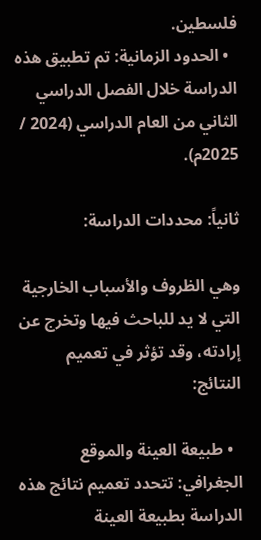فلسطين.
  • الحدود الزمانية: تم تطبيق هذه الدراسة خلال الفصل الدراسي الثاني من العام الدراسي (2024 / 2025م).

ثانياً: محددات الدراسة:

وهي الظروف والأسباب الخارجية التي لا يد للباحث فيها وتخرج عن إرادته، وقد تؤثر في تعميم النتائج:

  • طبيعة العينة والموقع الجغرافي: تتحدد تعميم نتائج هذه الدراسة بطبيعة العينة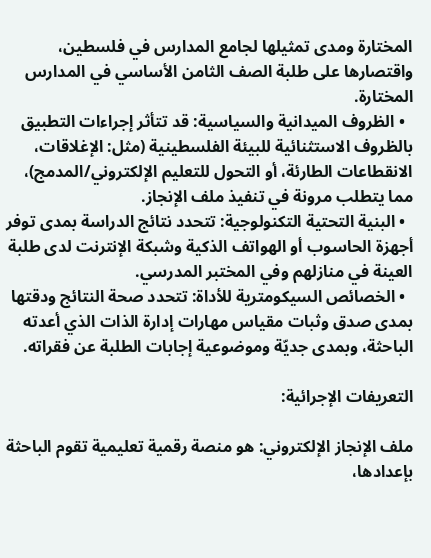المختارة ومدى تمثيلها لجامع المدارس في فلسطين، واقتصارها على طلبة الصف الثامن الأساسي في المدارس المختارة.
  • الظروف الميدانية والسياسية: قد تتأثر إجراءات التطبيق بالظروف الاستثنائية للبيئة الفلسطينية (مثل: الإغلاقات، الانقطاعات الطارئة، أو التحول للتعليم الإلكتروني/المدمج)، مما يتطلب مرونة في تنفيذ ملف الإنجاز.
  • البنية التحتية التكنولوجية: تتحدد نتائج الدراسة بمدى توفر أجهزة الحاسوب أو الهواتف الذكية وشبكة الإنترنت لدى طلبة العينة في منازلهم وفي المختبر المدرسي.
  • الخصائص السيكومترية للأداة: تتحدد صحة النتائج ودقتها بمدى صدق وثبات مقياس مهارات إدارة الذات الذي أعدته الباحثة، وبمدى جديّة وموضوعية إجابات الطلبة عن فقراته.

التعريفات الإجرائية:

ملف الإنجاز الإلكتروني: هو منصة رقمية تعليمية تقوم الباحثة بإعدادها،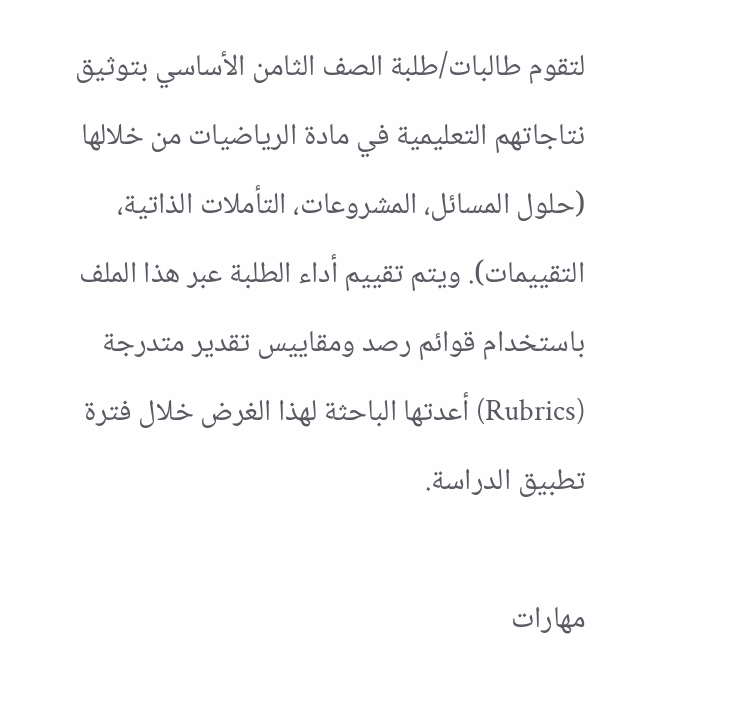لتقوم طالبات/طلبة الصف الثامن الأساسي بتوثيق نتاجاتهم التعليمية في مادة الرياضيات من خلالها (حلول المسائل، المشروعات، التأملات الذاتية، التقييمات). ويتم تقييم أداء الطلبة عبر هذا الملف باستخدام قوائم رصد ومقاييس تقدير متدرجة (Rubrics) أعدتها الباحثة لهذا الغرض خلال فترة تطبيق الدراسة.

مهارات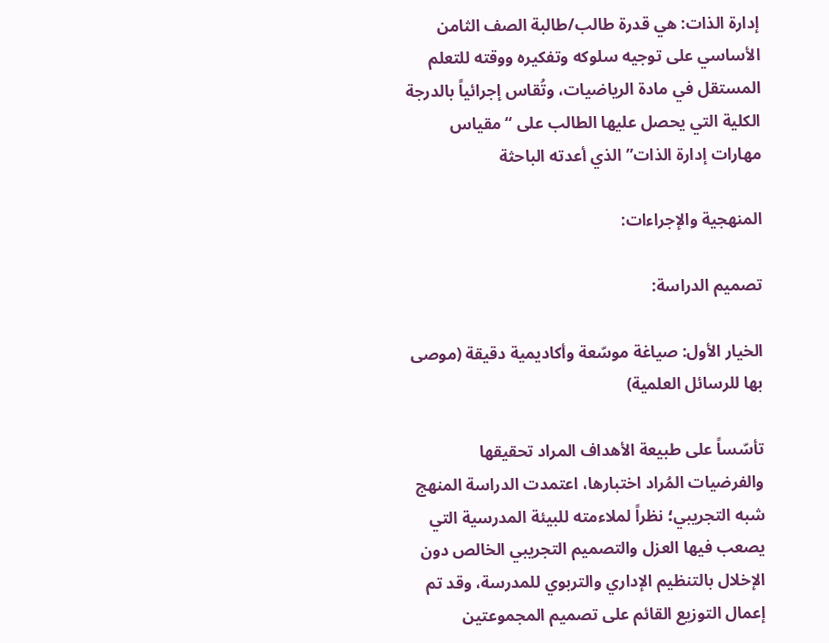إدارة الذات: هي قدرة طالب/طالبة الصف الثامن الأساسي على توجيه سلوكه وتفكيره ووقته للتعلم المستقل في مادة الرياضيات، وتُقاس إجرائياً بالدرجة الكلية التي يحصل عليها الطالب على “مقياس مهارات إدارة الذات” الذي أعدته الباحثة

المنهجية والإجراءات:

تصميم الدراسة:

الخيار الأول: صياغة موسّعة وأكاديمية دقيقة (موصى بها للرسائل العلمية)

تأسّساً على طبيعة الأهداف المراد تحقيقها والفرضيات المُراد اختبارها، اعتمدت الدراسة المنهج شبه التجريبي؛ نظراً لملاءمته للبيئة المدرسية التي يصعب فيها العزل والتصميم التجريبي الخالص دون الإخلال بالتنظيم الإداري والتربوي للمدرسة، وقد تم إعمال التوزيع القائم على تصميم المجموعتين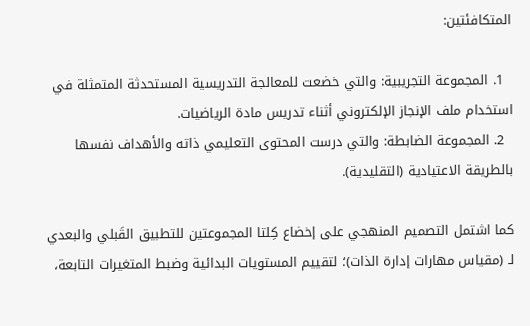المتكافئتين:

  1. المجموعة التجريبية: والتي خضعت للمعالجة التدريسية المستحدثة المتمثلة في استخدام ملف الإنجاز الإلكتروني أثناء تدريس مادة الرياضيات.
  2. المجموعة الضابطة: والتي درست المحتوى التعليمي ذاته والأهداف نفسها بالطريقة الاعتيادية (التقليدية).

كما اشتمل التصميم المنهجي على إخضاع كِلتا المجموعتين للتطبيق القَبلي والبعدي لـ (مقياس مهارات إدارة الذات)؛ لتقييم المستويات البدائية وضبط المتغيرات التابعة،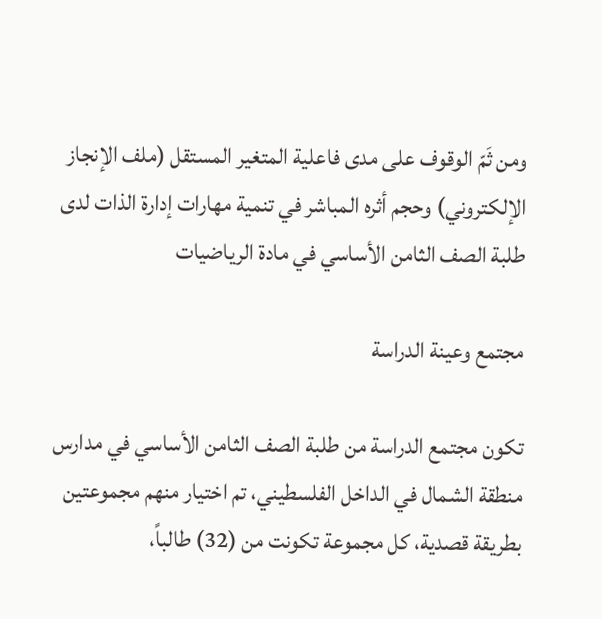ومن ثَمّ الوقوف على مدى فاعلية المتغير المستقل (ملف الإنجاز الإلكتروني) وحجم أثره المباشر في تنمية مهارات إدارة الذات لدى طلبة الصف الثامن الأساسي في مادة الرياضيات

مجتمع وعينة الدراسة

تكون مجتمع الدراسة من طلبة الصف الثامن الأساسي في مدارس منطقة الشمال في الداخل الفلسطيني، تم اختيار منهم مجموعتين بطريقة قصدية، كل مجموعة تكونت من (32) طالباً،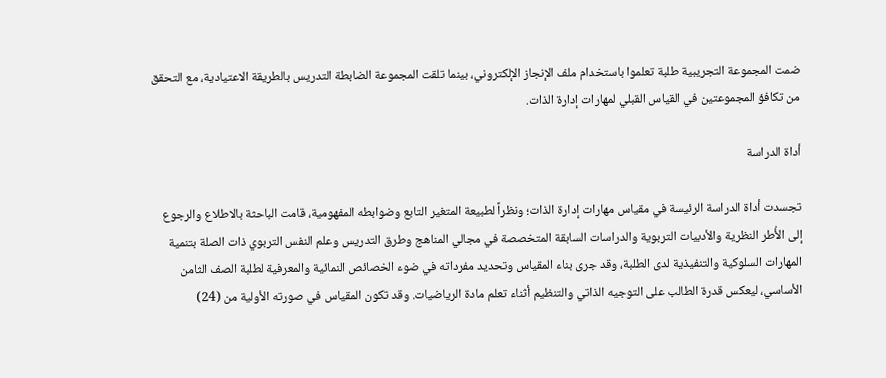ضمت المجموعة التجريبية طلبة تعلموا باستخدام ملف الإنجاز الإلكتروني، بينما تلقت المجموعة الضابطة التدريس بالطريقة الاعتيادية، مع التحقق من تكافؤ المجموعتين في القياس القبلي لمهارات إدارة الذات.

أداة الدراسة

تجسدت أداة الدراسة الرئيسة في مقياس مهارات إدارة الذات؛ ونظراً لطبيعة المتغير التابع وضوابطه المفهومية، قامت الباحثة بالاطلاع والرجوع إلى الأُطر النظرية والأدبيات التربوية والدراسات السابقة المتخصصة في مجالي المناهج وطرق التدريس وعلم النفس التربوي ذات الصلة بتنمية المهارات السلوكية والتنفيذية لدى الطلبة، وقد جرى بناء المقياس وتحديد مفرداته في ضوء الخصائص النمائية والمعرفية لطلبة الصف الثامن الأساسي، ليعكس قدرة الطالب على التوجيه الذاتي والتنظيم أثناء تعلم مادة الرياضيات. وقد تكون المقياس في صورته الأولية من (24)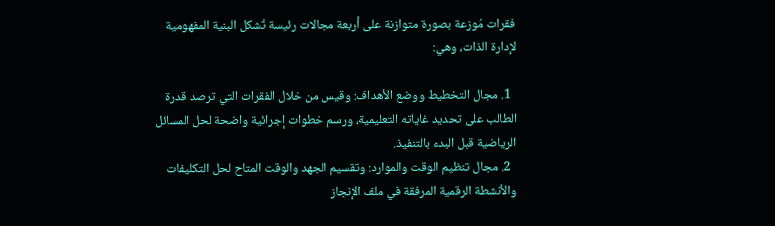فقرات مُوزعة بصورة متوازنة على أربعة مجالات رئيسة تُشكل البنية المفهومية لإدارة الذات، وهي:

  1. مجال التخطيط ووضع الأهداف: وقيس من خلال الفقرات التي ترصد قدرة الطالب على تحديد غاياته التعليمية، ورسم خطوات إجرائية واضحة لحل المسائل الرياضية قبل البدء بالتنفيذ.
  2. مجال تنظيم الوقت والموارد: وتقسيم الجهد والوقت المتاح لحل التكليفات والأنشطة الرقمية المرفقة في ملف الإنجاز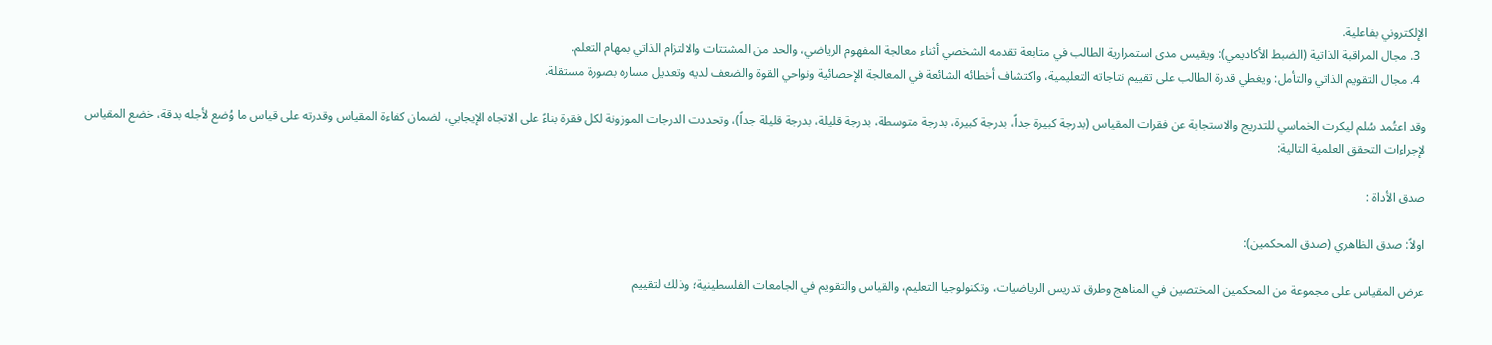الإلكتروني بفاعلية.
  3. مجال المراقبة الذاتية (الضبط الأكاديمي): ويقيس مدى استمرارية الطالب في متابعة تقدمه الشخصي أثناء معالجة المفهوم الرياضي، والحد من المشتتات والالتزام الذاتي بمهام التعلم.
  4. مجال التقويم الذاتي والتأمل: ويغطي قدرة الطالب على تقييم نتاجاته التعليمية، واكتشاف أخطائه الشائعة في المعالجة الإحصائية ونواحي القوة والضعف لديه وتعديل مساره بصورة مستقلة.

وقد اعتُمد سُلم ليكرت الخماسي للتدريج والاستجابة عن فقرات المقياس (بدرجة كبيرة جداً، بدرجة كبيرة، بدرجة متوسطة، بدرجة قليلة، بدرجة قليلة جداً)، وتحددت الدرجات الموزونة لكل فقرة بناءً على الاتجاه الإيجابي، لضمان كفاءة المقياس وقدرته على قياس ما وُضع لأجله بدقة، خضع المقياس لإجراءات التحقق العلمية التالية:

صدق الأداة :

اولاً: صدق الظاهري (صدق المحكمين):

عرض المقياس على مجموعة من المحكمين المختصين في المناهج وطرق تدريس الرياضيات، وتكنولوجيا التعليم، والقياس والتقويم في الجامعات الفلسطينية؛ وذلك لتقييم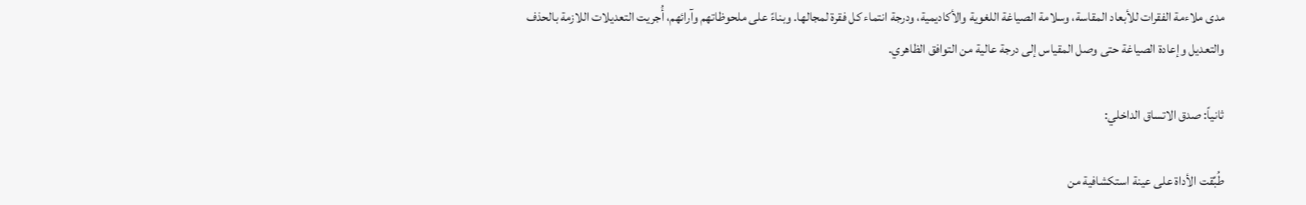مدى ملاءمة الفقرات للأبعاد المقاسة، وسلامة الصياغة اللغوية والأكاديمية، ودرجة انتماء كل فقرة لمجالها. وبناءً على ملحوظاتهم وآرائهم، أُجريت التعديلات اللازمة بالحذف والتعديل وإعادة الصياغة حتى وصل المقياس إلى درجة عالية من التوافق الظاهري.

ثانياً: صدق الاتساق الداخلي:

طُبِّقت الأداة على عينة استكشافية من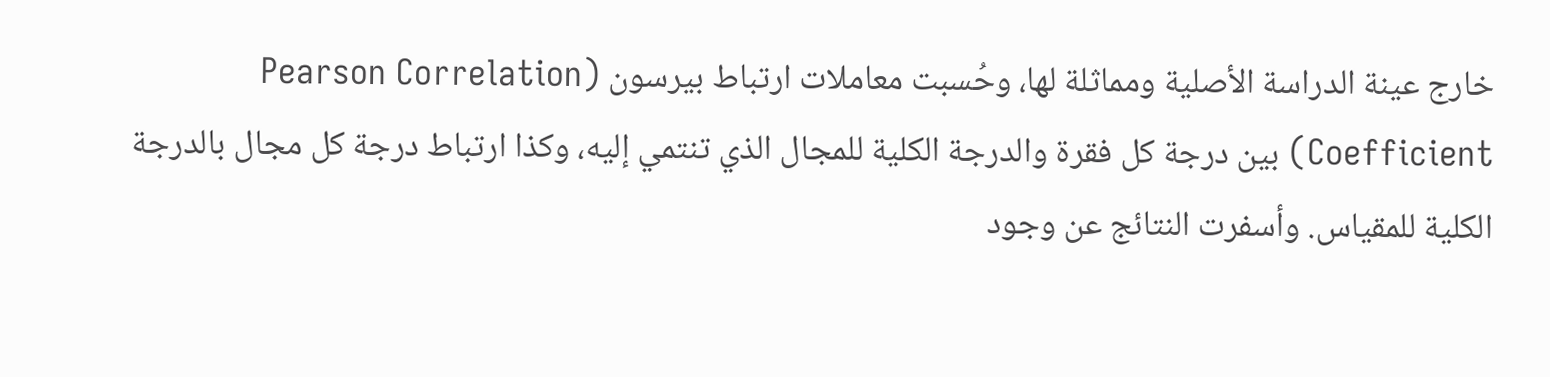خارج عينة الدراسة الأصلية ومماثلة لها، وحُسبت معاملات ارتباط بيرسون (Pearson Correlation Coefficient) بين درجة كل فقرة والدرجة الكلية للمجال الذي تنتمي إليه، وكذا ارتباط درجة كل مجال بالدرجة الكلية للمقياس. وأسفرت النتائج عن وجود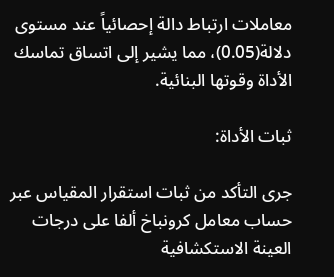معاملات ارتباط دالة إحصائياً عند مستوى دلالة(0.05)، مما يشير إلى اتساق تماسك الأداة وقوتها البنائية.

ثبات الأداة:

جرى التأكد من ثبات استقرار المقياس عبر حساب معامل كرونباخ ألفا على درجات العينة الاستكشافية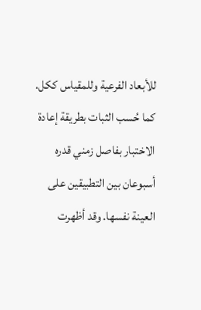للأبعاد الفرعية وللمقياس ككل. كما حُسب الثبات بطريقة إعادة الاختبار بفاصل زمني قدره أسبوعان بين التطبيقين على العينة نفسها. وقد أظهرت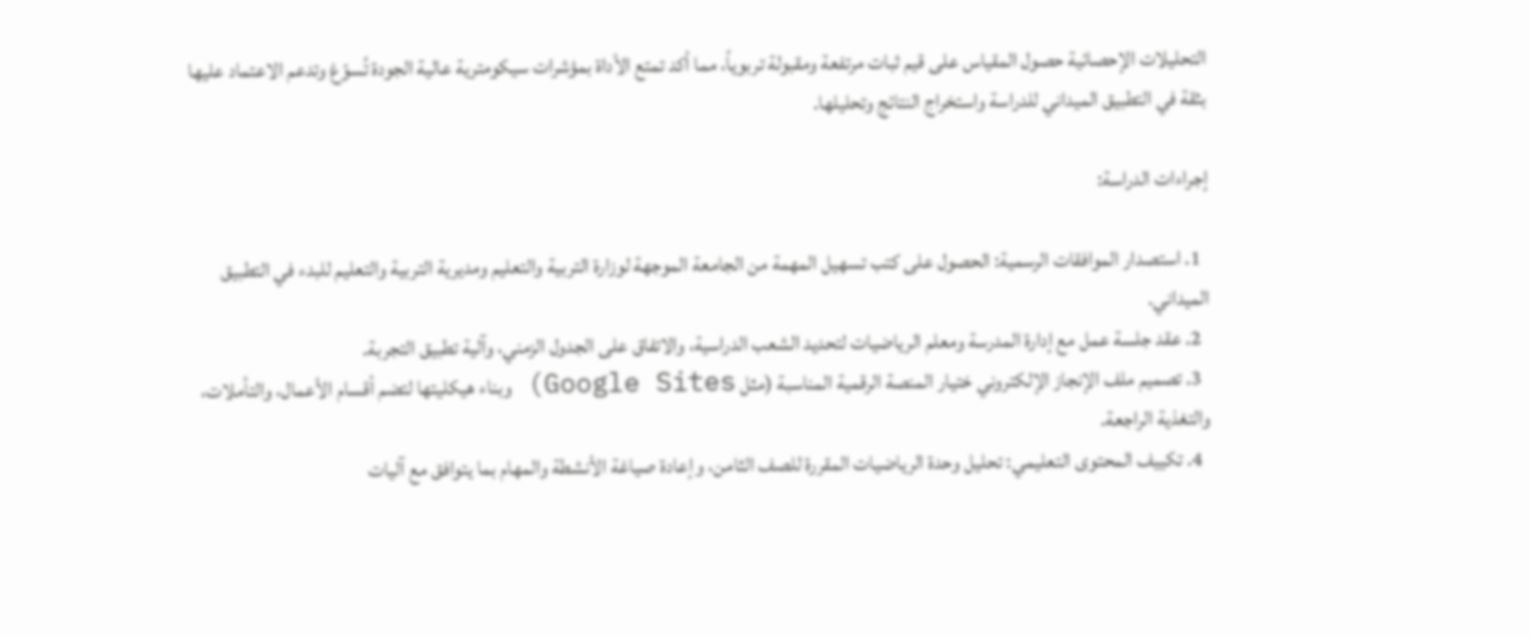التحليلات الإحصائية حصول المقياس على قيم ثبات مرتفعة ومقبولة تربوياً، مما أكد تمتع الأداة بمؤشرات سيكومترية عالية الجودة تُسوّغ وتدعم الاعتماد عليها بثقة في التطبيق الميداني للدراسة واستخراج النتائج وتحليلها.

إجراءات الدراسة:

  1. استصدار الموافقات الرسمية: الحصول على كتب تسهيل المهمة من الجامعة الموجهة لوزارة التربية والتعليم ومديرية التربية والتعليم للبدء في التطبيق الميداني.
  2. عقد جلسة عمل مع إدارة المدرسة ومعلم الرياضيات لتحديد الشعب الدراسية، والاتفاق على الجدول الزمني، وآلية تطبيق التجربة.
  3. تصميم ملف الإنجاز الإلكتروني ختيار المنصة الرقمية المناسبة (مثل Google Sites) وبناء هيكليتها لتضم أقسام الأعمال، والتأملات، والتغذية الراجعة.
  4. تكييف المحتوى التعليمي: تحليل وحدة الرياضيات المقررة للصف الثامن، وإعادة صياغة الأنشطة والمهام بما يتوافق مع آليات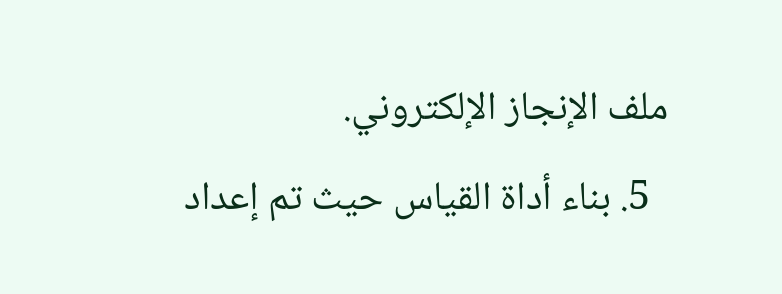ملف الإنجاز الإلكتروني.
  5. بناء أداة القياس حيث تم إعداد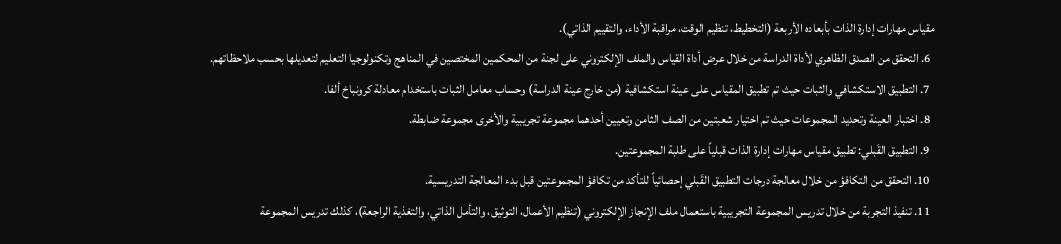مقياس مهارات إدارة الذات بأبعاده الأربعة (التخطيط، تنظيم الوقت، مراقبة الأداء، والتقييم الذاتي).
  6. التحقق من الصدق الظاهري لأداة الدراسة من خلال عرض أداة القياس والملف الإلكتروني على لجنة من المحكمين المختصين في المناهج وتكنولوجيا التعليم لتعديلها بحسب ملاحظاتهم.
  7. التطبيق الاستكشافي والثبات حيث تم تطبيق المقياس على عينة استكشافية (من خارج عينة الدراسة) وحساب معامل الثبات باستخدام معادلة كرونباخ ألفا.
  8. اختبار العينة وتحديد المجموعات حيث تم اختيار شعبتين من الصف الثامن وتعيين أحدهما مجموعة تجريبية والأخرى مجموعة ضابطة.
  9. التطبيق القَبلي: تطبيق مقياس مهارات إدارة الذات قبلياً على طلبة المجموعتين.
  10. التحقق من التكافؤ من خلال معالجة درجات التطبيق القَبلي إحصائياً للتأكد من تكافؤ المجموعتين قبل بدء المعالجة التدريسية.
  11. تنفيذ التجربة من خلال تدريس المجموعة التجريبية باستعمال ملف الإنجاز الإلكتروني (تنظيم الأعمال، التوثيق، والتأمل الذاتي، والتغذية الراجعة)، كذلك تدريس المجموعة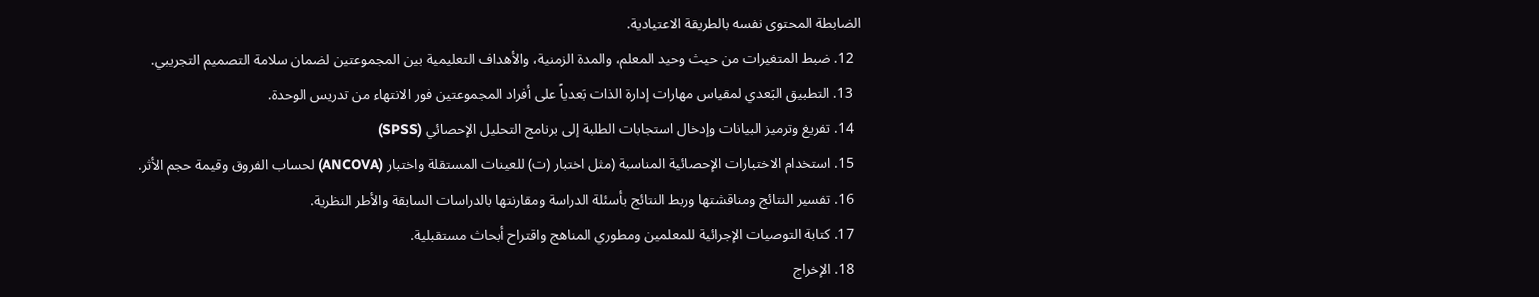الضابطة المحتوى نفسه بالطريقة الاعتيادية.
  12. ضبط المتغيرات من حيث وحيد المعلم، والمدة الزمنية، والأهداف التعليمية بين المجموعتين لضمان سلامة التصميم التجريبي.
  13. التطبيق البَعدي لمقياس مهارات إدارة الذات بَعدياً على أفراد المجموعتين فور الانتهاء من تدريس الوحدة.
  14. تفريغ وترميز البيانات وإدخال استجابات الطلبة إلى برنامج التحليل الإحصائي (SPSS)
  15. استخدام الاختبارات الإحصائية المناسبة (مثل اختبار (ت) للعينات المستقلة واختبار (ANCOVA) لحساب الفروق وقيمة حجم الأثر.
  16. تفسير النتائج ومناقشتها وربط النتائج بأسئلة الدراسة ومقارنتها بالدراسات السابقة والأطر النظرية.
  17. كتابة التوصيات الإجرائية للمعلمين ومطوري المناهج واقتراح أبحاث مستقبلية.
  18. الإخراج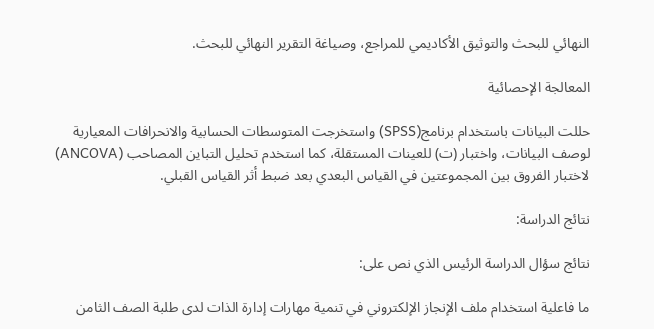النهائي للبحث والتوثيق الأكاديمي للمراجع، وصياغة التقرير النهائي للبحث.

المعالجة الإحصائية

حللت البيانات باستخدام برنامج(SPSS) واستخرجت المتوسطات الحسابية والانحرافات المعيارية لوصف البيانات، واختبار (ت) للعينات المستقلة، كما استخدم تحليل التباين المصاحب (ANCOVA) لاختبار الفروق بين المجموعتين في القياس البعدي بعد ضبط أثر القياس القبلي.

نتائج الدراسة:

نتائج سؤال الدراسة الرئيس الذي نص على:

ما فاعلية استخدام ملف الإنجاز الإلكتروني في تنمية مهارات إدارة الذات لدى طلبة الصف الثامن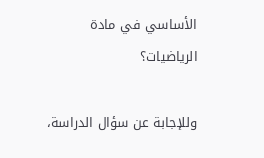الأساسي في مادة الرياضيات؟

وللإجابة عن سؤال الدراسة،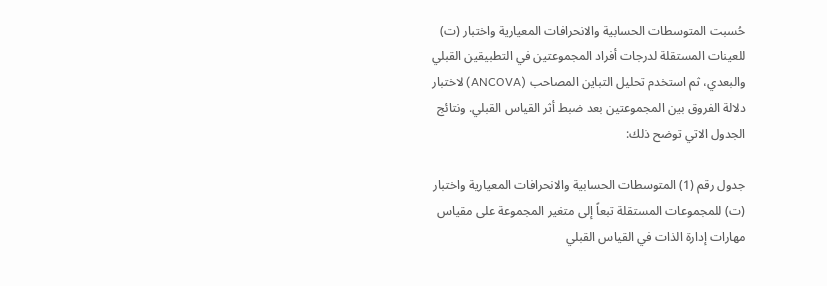حُسبت المتوسطات الحسابية والانحرافات المعيارية واختبار (ت) للعينات المستقلة لدرجات أفراد المجموعتين في التطبيقين القبلي والبعدي، ثم استخدم تحليل التباين المصاحب (ANCOVA) لاختبار دلالة الفروق بين المجموعتين بعد ضبط أثر القياس القبلي. ونتائج الجدول الاتي توضح ذلك:

جدول رقم (1) المتوسطات الحسابية والانحرافات المعيارية واختبار (ت) للمجموعات المستقلة تبعاً إلى متغير المجموعة على مقياس مهارات إدارة الذات في القياس القبلي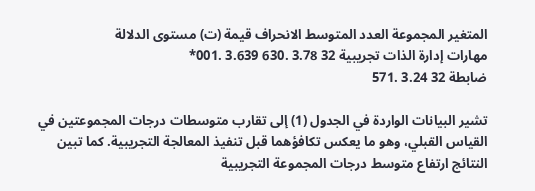المتغير المجموعة العدد المتوسط الانحراف قيمة (ت) مستوى الدلالة
مهارات إدارة الذات تجريبية 32 3.78 .630 3.639 .001*
ضابطة 32 3.24 .571

تشير البيانات الواردة في الجدول (1) إلى تقارب متوسطات درجات المجموعتين في القياس القبلي، وهو ما يعكس تكافؤهما قبل تنفيذ المعالجة التجريبية. كما تبين النتائج ارتفاع متوسط درجات المجموعة التجريبية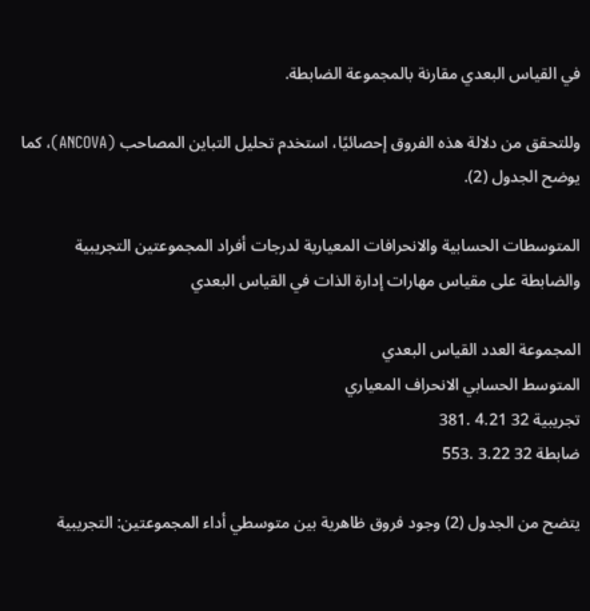في القياس البعدي مقارنة بالمجموعة الضابطة.

وللتحقق من دلالة هذه الفروق إحصائيًا، استخدم تحليل التباين المصاحب (ANCOVA)، كما يوضح الجدول (2).

المتوسطات الحسابية والانحرافات المعيارية لدرجات أفراد المجموعتين التجريبية والضابطة على مقياس مهارات إدارة الذات في القياس البعدي

المجموعة العدد القياس البعدي
المتوسط الحسابي الانحراف المعياري
تجريبية 32 4.21 .381
ضابطة 32 3.22 .553

يتضح من الجدول (2) وجود فروق ظاهرية بين متوسطي أداء المجموعتين: التجريبية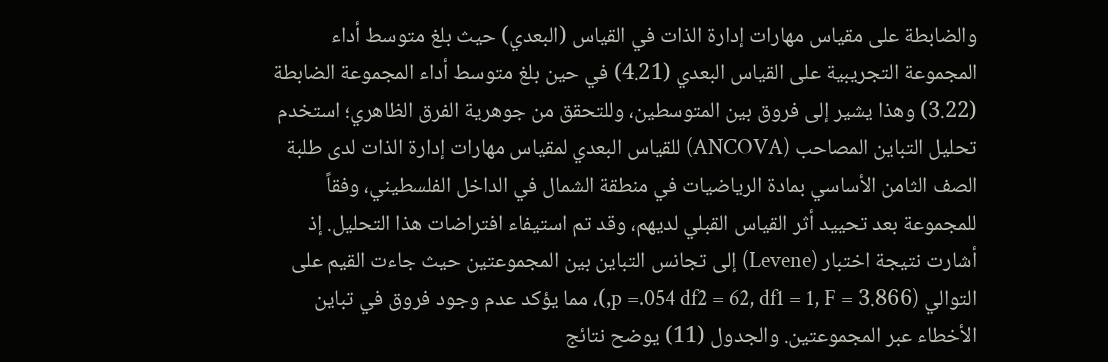والضابطة على مقياس مهارات إدارة الذات في القياس (البعدي) حيث بلغ متوسط أداء المجموعة التجريبية على القياس البعدي (4.21) في حين بلغ متوسط أداء المجموعة الضابطة (3.22) وهذا يشير إلى فروق بين المتوسطين، وللتحقق من جوهرية الفرق الظاهري؛ استخدم تحليل التباين المصاحب (ANCOVA) للقياس البعدي لمقياس مهارات إدارة الذات لدى طلبة الصف الثامن الأساسي بمادة الرياضيات في منطقة الشمال في الداخل الفلسطيني، وفقاً للمجموعة بعد تحييد أثر القياس القبلي لديهم، وقد تم استيفاء افتراضات هذا التحليل. إذ أشارت نتيجة اختبار (Levene) إلى تجانس التباين بين المجموعتين حيث جاءت القيم على التوالي (p =.054 df2 = 62, df1 = 1, F = 3.866,)، مما يؤكد عدم وجود فروق في تباين الأخطاء عبر المجموعتين. والجدول (11) يوضح نتائج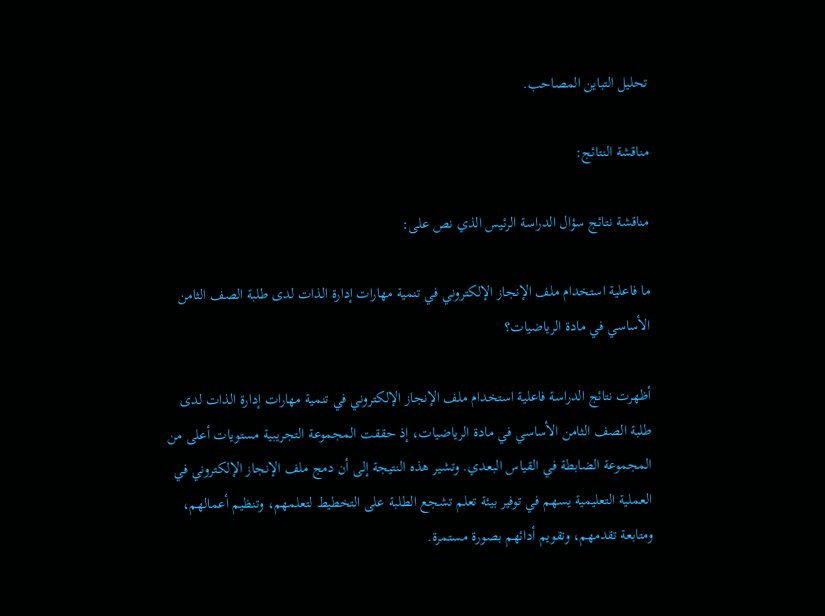تحليل التباين المصاحب.

مناقشة النتائج:

مناقشة نتائج سؤال الدراسة الرئيس الذي نص على:

ما فاعلية استخدام ملف الإنجاز الإلكتروني في تنمية مهارات إدارة الذات لدى طلبة الصف الثامن الأساسي في مادة الرياضيات؟

أظهرت نتائج الدراسة فاعلية استخدام ملف الإنجاز الإلكتروني في تنمية مهارات إدارة الذات لدى طلبة الصف الثامن الأساسي في مادة الرياضيات، إذ حققت المجموعة التجريبية مستويات أعلى من المجموعة الضابطة في القياس البعدي. وتشير هذه النتيجة إلى أن دمج ملف الإنجاز الإلكتروني في العملية التعليمية يسهم في توفير بيئة تعلم تشجع الطلبة على التخطيط لتعلمهم، وتنظيم أعمالهم، ومتابعة تقدمهم، وتقويم أدائهم بصورة مستمرة.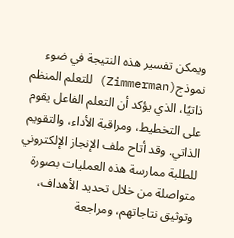ويمكن تفسير هذه النتيجة في ضوء نموذج(Zimmerman) للتعلم المنظم ذاتيًا، الذي يؤكد أن التعلم الفاعل يقوم على التخطيط، ومراقبة الأداء، والتقويم الذاتي. وقد أتاح ملف الإنجاز الإلكتروني للطلبة ممارسة هذه العمليات بصورة متواصلة من خلال تحديد الأهداف، وتوثيق نتاجاتهم، ومراجعة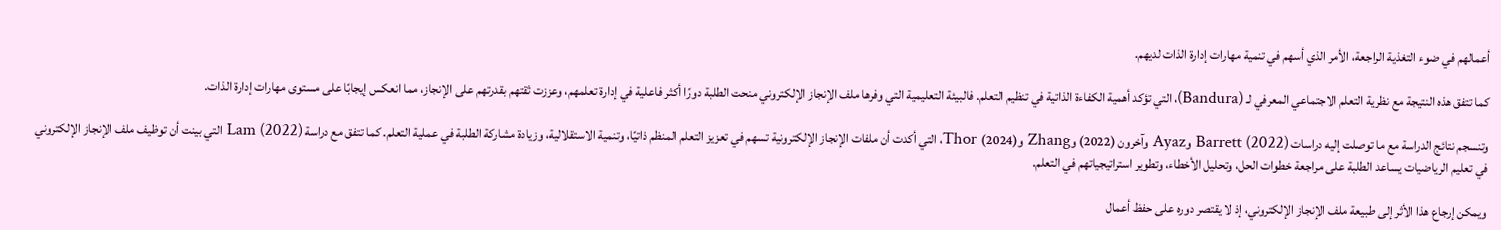أعمالهم في ضوء التغذية الراجعة، الأمر الذي أسهم في تنمية مهارات إدارة الذات لديهم.

كما تتفق هذه النتيجة مع نظرية التعلم الاجتماعي المعرفي لـ (Bandura)، التي تؤكد أهمية الكفاءة الذاتية في تنظيم التعلم. فالبيئة التعليمية التي وفرها ملف الإنجاز الإلكتروني منحت الطلبة دورًا أكثر فاعلية في إدارة تعلمهم، وعززت ثقتهم بقدرتهم على الإنجاز، مما انعكس إيجابًا على مستوى مهارات إدارة الذات.

وتنسجم نتائج الدراسة مع ما توصلت إليه دراسات Barrett (2022) وAyaz وآخرون (2022) وZhang وThor (2024)، التي أكدت أن ملفات الإنجاز الإلكترونية تسهم في تعزيز التعلم المنظم ذاتيًا، وتنمية الاستقلالية، وزيادة مشاركة الطلبة في عملية التعلم. كما تتفق مع دراسة Lam (2022) التي بينت أن توظيف ملف الإنجاز الإلكتروني في تعليم الرياضيات يساعد الطلبة على مراجعة خطوات الحل، وتحليل الأخطاء، وتطوير استراتيجياتهم في التعلم.

ويمكن إرجاع هذا الأثر إلى طبيعة ملف الإنجاز الإلكتروني، إذ لا يقتصر دوره على حفظ أعمال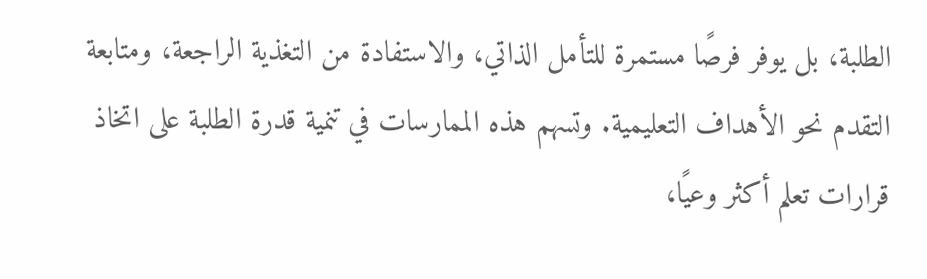الطلبة، بل يوفر فرصًا مستمرة للتأمل الذاتي، والاستفادة من التغذية الراجعة، ومتابعة التقدم نحو الأهداف التعليمية. وتسهم هذه الممارسات في تنمية قدرة الطلبة على اتخاذ قرارات تعلم أكثر وعيًا،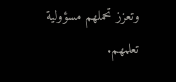وتعزز تحملهم مسؤولية تعلمهم.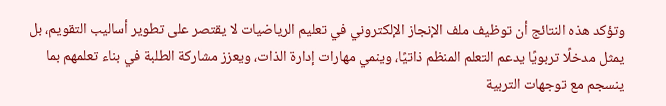وتؤكد هذه النتائج أن توظيف ملف الإنجاز الإلكتروني في تعليم الرياضيات لا يقتصر على تطوير أساليب التقويم، بل يمثل مدخلًا تربويًا يدعم التعلم المنظم ذاتيًا، وينمي مهارات إدارة الذات، ويعزز مشاركة الطلبة في بناء تعلمهم بما ينسجم مع توجهات التربية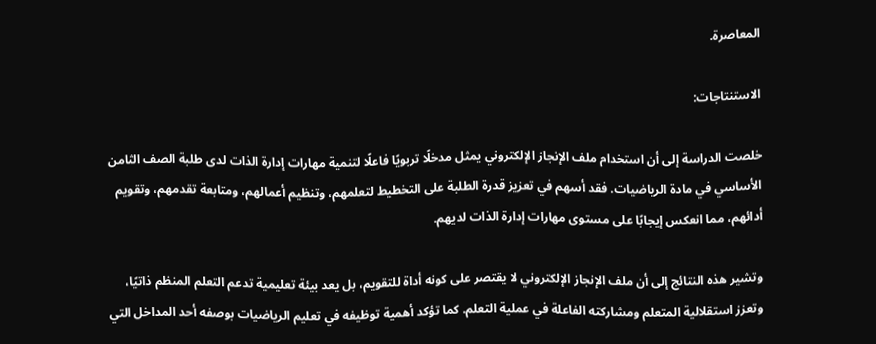المعاصرة.

الاستنتاجات:

خلصت الدراسة إلى أن استخدام ملف الإنجاز الإلكتروني يمثل مدخلًا تربويًا فاعلًا لتنمية مهارات إدارة الذات لدى طلبة الصف الثامن الأساسي في مادة الرياضيات. فقد أسهم في تعزيز قدرة الطلبة على التخطيط لتعلمهم، وتنظيم أعمالهم، ومتابعة تقدمهم، وتقويم أدائهم، مما انعكس إيجابًا على مستوى مهارات إدارة الذات لديهم.

وتشير هذه النتائج إلى أن ملف الإنجاز الإلكتروني لا يقتصر على كونه أداة للتقويم، بل يعد بيئة تعليمية تدعم التعلم المنظم ذاتيًا، وتعزز استقلالية المتعلم ومشاركته الفاعلة في عملية التعلم. كما تؤكد أهمية توظيفه في تعليم الرياضيات بوصفه أحد المداخل التي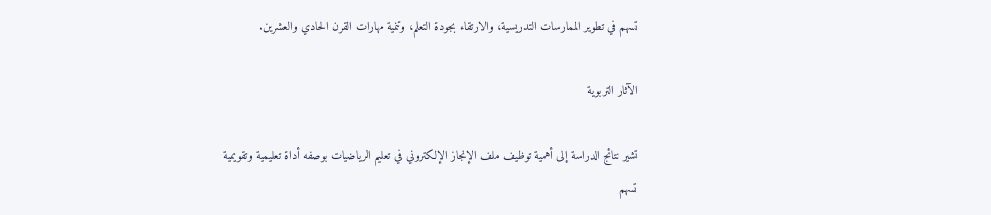تسهم في تطوير الممارسات التدريسية، والارتقاء بجودة التعلم، وتنمية مهارات القرن الحادي والعشرين.

الآثار التربوية

تشير نتائج الدراسة إلى أهمية توظيف ملف الإنجاز الإلكتروني في تعليم الرياضيات بوصفه أداة تعليمية وتقويمية تسهم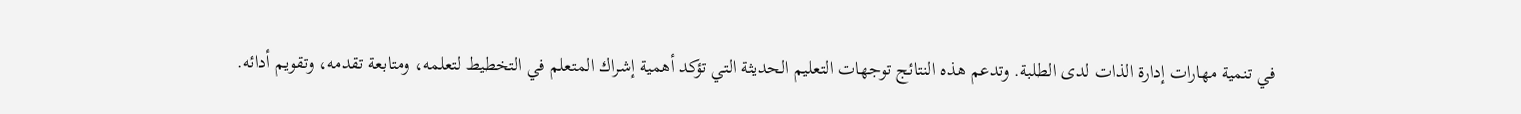في تنمية مهارات إدارة الذات لدى الطلبة. وتدعم هذه النتائج توجهات التعليم الحديثة التي تؤكد أهمية إشراك المتعلم في التخطيط لتعلمه، ومتابعة تقدمه، وتقويم أدائه.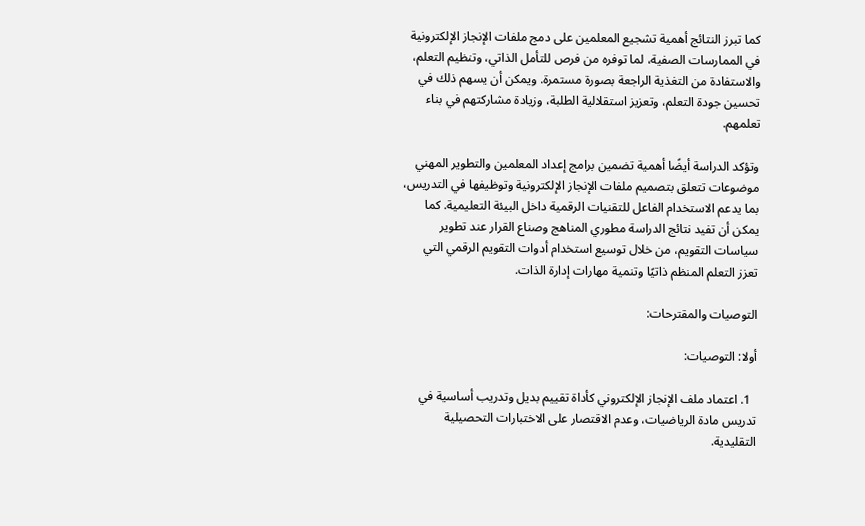كما تبرز النتائج أهمية تشجيع المعلمين على دمج ملفات الإنجاز الإلكترونية في الممارسات الصفية، لما توفره من فرص للتأمل الذاتي، وتنظيم التعلم، والاستفادة من التغذية الراجعة بصورة مستمرة. ويمكن أن يسهم ذلك في تحسين جودة التعلم، وتعزيز استقلالية الطلبة، وزيادة مشاركتهم في بناء تعلمهم.

وتؤكد الدراسة أيضًا أهمية تضمين برامج إعداد المعلمين والتطوير المهني موضوعات تتعلق بتصميم ملفات الإنجاز الإلكترونية وتوظيفها في التدريس، بما يدعم الاستخدام الفاعل للتقنيات الرقمية داخل البيئة التعليمية. كما يمكن أن تفيد نتائج الدراسة مطوري المناهج وصناع القرار عند تطوير سياسات التقويم، من خلال توسيع استخدام أدوات التقويم الرقمي التي تعزز التعلم المنظم ذاتيًا وتنمية مهارات إدارة الذات.

التوصيات والمقترحات:

أولا: التوصيات:

  1. اعتماد ملف الإنجاز الإلكتروني كأداة تقييم بديل وتدريب أساسية في تدريس مادة الرياضيات، وعدم الاقتصار على الاختبارات التحصيلية التقليدية.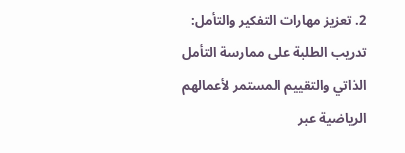2. تعزيز مهارات التفكير والتأمل: تدريب الطلبة على ممارسة التأمل الذاتي والتقييم المستمر لأعمالهم الرياضية عبر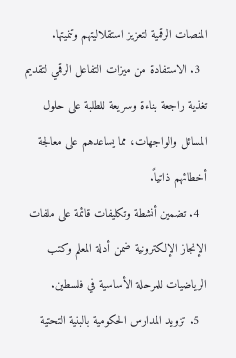المنصات الرقمية لتعزيز استقلاليتهم وتنميتها.
  3. الاستفادة من ميزات التفاعل الرقمي لتقديم تغذية راجعة بناءة وسريعة للطلبة على حلول المسائل والواجهات، مما يساعدهم على معالجة أخطائهم ذاتياً.
  4. تضمين أنشطة وتكليفات قائمة على ملفات الإنجاز الإلكترونية ضمن أدلة المعلم وكتب الرياضيات للمرحلة الأساسية في فلسطين.
  5. تزويد المدارس الحكومية بالبنية التحتية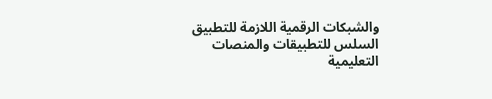والشبكات الرقمية اللازمة للتطبيق السلس للتطبيقات والمنصات التعليمية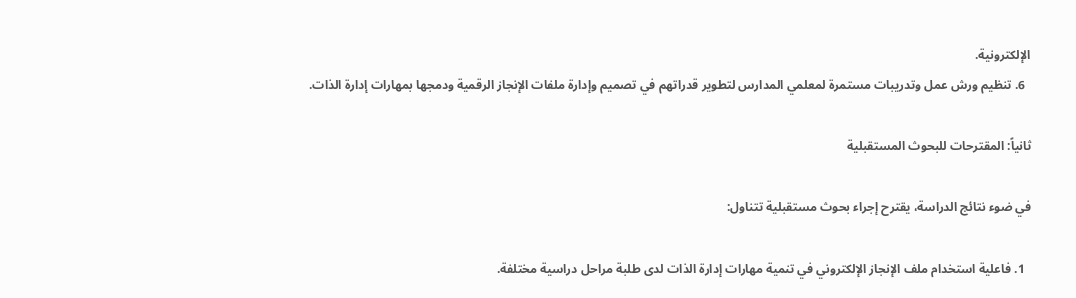الإلكترونية.
  6. تنظيم ورش عمل وتدريبات مستمرة لمعلمي المدارس لتطوير قدراتهم في تصميم وإدارة ملفات الإنجاز الرقمية ودمجها بمهارات إدارة الذات.

ثانياً: المقترحات للبحوث المستقبلية

في ضوء نتائج الدراسة، يقترح إجراء بحوث مستقبلية تتناول:

  1. فاعلية استخدام ملف الإنجاز الإلكتروني في تنمية مهارات إدارة الذات لدى طلبة مراحل دراسية مختلفة.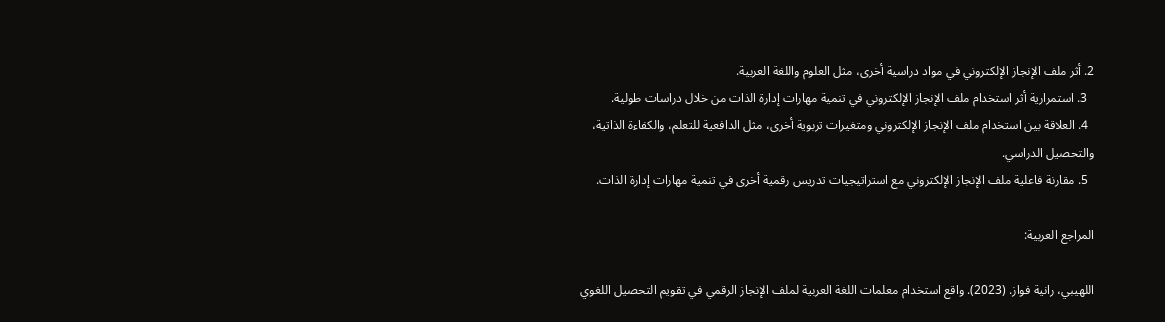2. أثر ملف الإنجاز الإلكتروني في مواد دراسية أخرى، مثل العلوم واللغة العربية.
  3. استمرارية أثر استخدام ملف الإنجاز الإلكتروني في تنمية مهارات إدارة الذات من خلال دراسات طولية.
  4. العلاقة بين استخدام ملف الإنجاز الإلكتروني ومتغيرات تربوية أخرى، مثل الدافعية للتعلم، والكفاءة الذاتية، والتحصيل الدراسي.
  5. مقارنة فاعلية ملف الإنجاز الإلكتروني مع استراتيجيات تدريس رقمية أخرى في تنمية مهارات إدارة الذات.

المراجع العربية:

اللهيبي، رانية فواز. (2023). واقع استخدام معلمات اللغة العربية لملف الإنجاز الرقمي في تقويم التحصيل اللغوي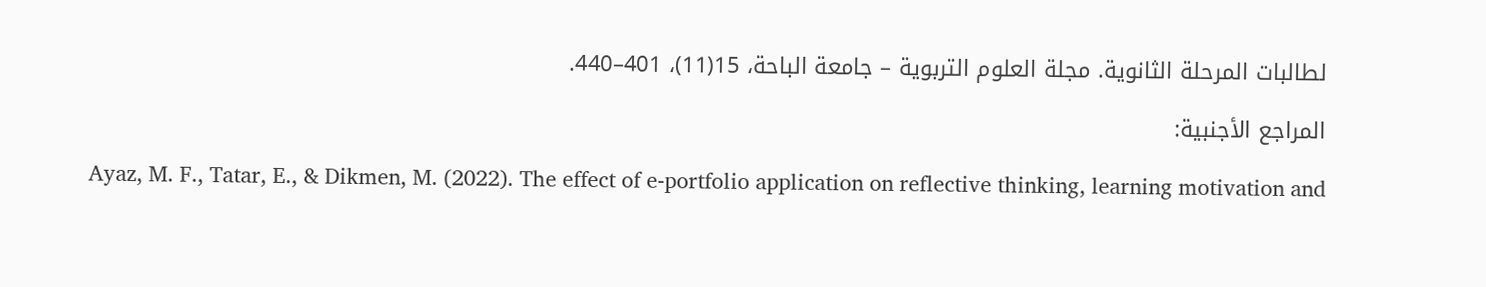لطالبات المرحلة الثانوية. مجلة العلوم التربوية – جامعة الباحة، 15(11)، 401–440.

المراجع الأجنبية:

Ayaz, M. F., Tatar, E., & Dikmen, M. (2022). The effect of e-portfolio application on reflective thinking, learning motivation and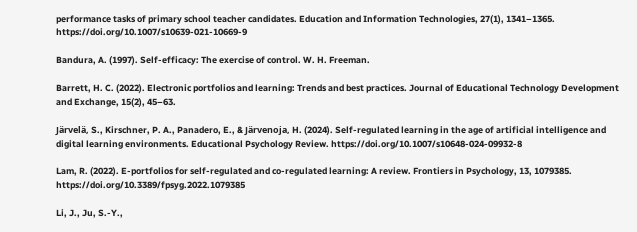performance tasks of primary school teacher candidates. Education and Information Technologies, 27(1), 1341–1365. https://doi.org/10.1007/s10639-021-10669-9

Bandura, A. (1997). Self-efficacy: The exercise of control. W. H. Freeman.

Barrett, H. C. (2022). Electronic portfolios and learning: Trends and best practices. Journal of Educational Technology Development and Exchange, 15(2), 45–63.

Järvelä, S., Kirschner, P. A., Panadero, E., & Järvenoja, H. (2024). Self-regulated learning in the age of artificial intelligence and digital learning environments. Educational Psychology Review. https://doi.org/10.1007/s10648-024-09932-8

Lam, R. (2022). E-portfolios for self-regulated and co-regulated learning: A review. Frontiers in Psychology, 13, 1079385. https://doi.org/10.3389/fpsyg.2022.1079385

Li, J., Ju, S.-Y.,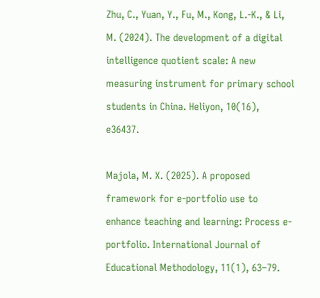Zhu, C., Yuan, Y., Fu, M., Kong, L.-K., & Li, M. (2024). The development of a digital intelligence quotient scale: A new measuring instrument for primary school students in China. Heliyon, 10(16), e36437.

Majola, M. X. (2025). A proposed framework for e-portfolio use to enhance teaching and learning: Process e-portfolio. International Journal of Educational Methodology, 11(1), 63–79.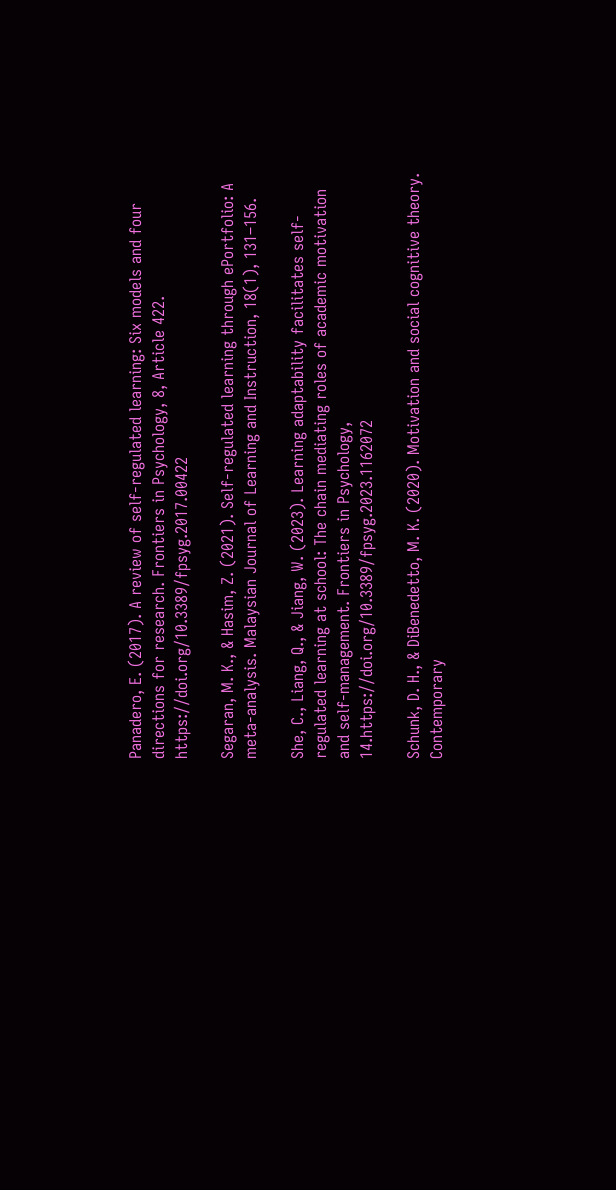Panadero, E. (2017). A review of self-regulated learning: Six models and four directions for research. Frontiers in Psychology, 8, Article 422. https://doi.org/10.3389/fpsyg.2017.00422

Segaran, M. K., & Hasim, Z. (2021). Self-regulated learning through ePortfolio: A meta-analysis. Malaysian Journal of Learning and Instruction, 18(1), 131–156.

She, C., Liang, Q., & Jiang, W. (2023). Learning adaptability facilitates self-regulated learning at school: The chain mediating roles of academic motivation and self-management. Frontiers in Psychology, 14.https://doi.org/10.3389/fpsyg.2023.1162072

Schunk, D. H., & DiBenedetto, M. K. (2020). Motivation and social cognitive theory. Contemporary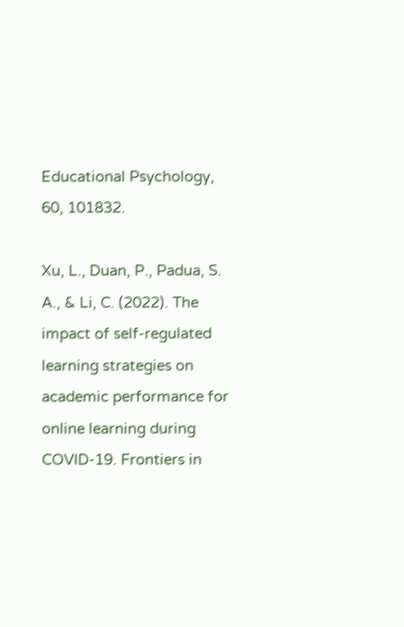Educational Psychology, 60, 101832.

Xu, L., Duan, P., Padua, S. A., & Li, C. (2022). The impact of self-regulated learning strategies on academic performance for online learning during COVID-19. Frontiers in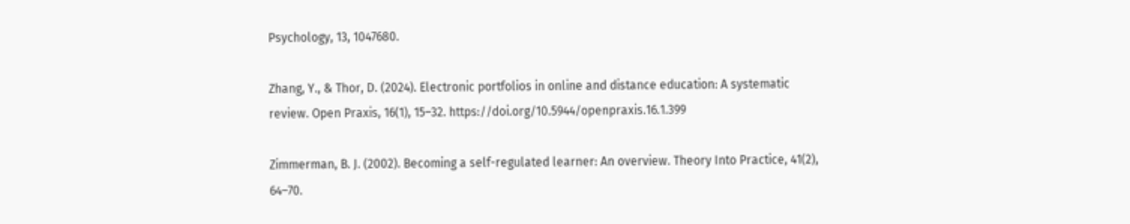Psychology, 13, 1047680.

Zhang, Y., & Thor, D. (2024). Electronic portfolios in online and distance education: A systematic review. Open Praxis, 16(1), 15–32. https://doi.org/10.5944/openpraxis.16.1.399

Zimmerman, B. J. (2002). Becoming a self-regulated learner: An overview. Theory Into Practice, 41(2), 64–70.